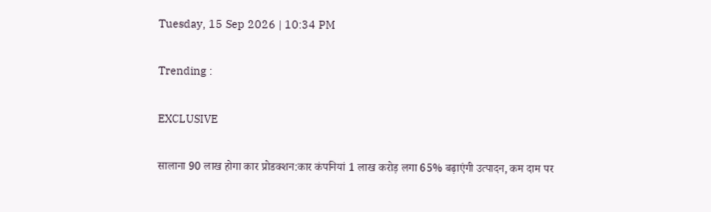Tuesday, 15 Sep 2026 | 10:34 PM

Trending :

EXCLUSIVE

सालाना 90 लाख होगा कार प्रोडक्शन:कार कंपनियां 1 लाख करोड़ लगा 65% बढ़ाएंगी उत्पादन, कम दाम पर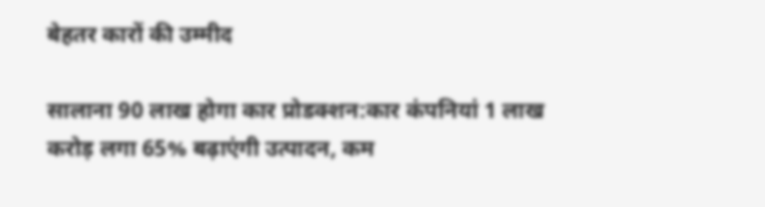बेहतर कारों की उम्मीद

सालाना 90 लाख होगा कार प्रोडक्शन:कार कंपनियां 1 लाख करोड़ लगा 65% बढ़ाएंगी उत्पादन, कम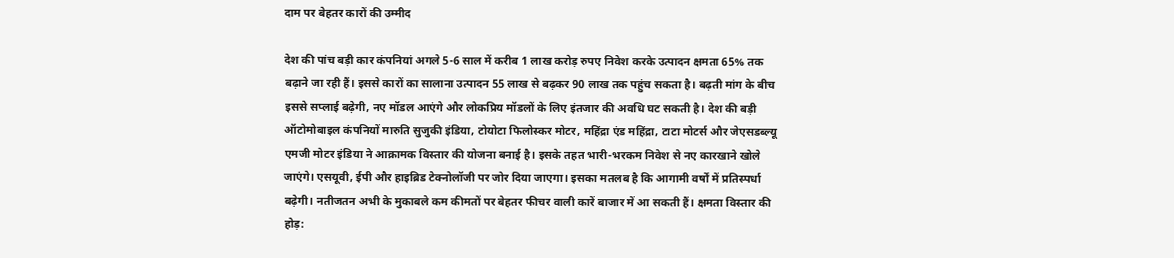दाम पर बेहतर कारों की उम्मीद

देश की पांच बड़ी कार कंपनियां अगले 5-6 साल में करीब 1 लाख करोड़ रुपए निवेश करके उत्पादन क्षमता 65% तक बढ़ाने जा रही हैं। इससे कारों का सालाना उत्पादन 55 लाख से बढ़कर 90 लाख तक पहुंच सकता है। बढ़ती मांग के बीच इससे सप्लाई बढ़ेगी, नए मॉडल आएंगे और लोकप्रिय मॉडलों के लिए इंतजार की अवधि घट सकती है। देश की बड़ी ऑटोमोबाइल कंपनियों मारुति सुजुकी इंडिया, टोयोटा फिलोस्कर मोटर, महिंद्रा एंड महिंद्रा, टाटा मोटर्स और जेएसडब्ल्यू एमजी मोटर इंडिया ने आक्रामक विस्तार की योजना बनाई है। इसके तहत भारी-भरकम निवेश से नए कारखाने खोले जाएंगे। एसयूवी, ईपी और हाइब्रिड टेक्नोलॉजी पर जोर दिया जाएगा। इसका मतलब है कि आगामी वर्षों में प्रतिस्पर्धा बढ़ेगी। नतीजतन अभी के मुकाबले कम कीमतों पर बेहतर फीचर वाली कारें बाजार में आ सकती हैं। क्षमता विस्तार की होड़: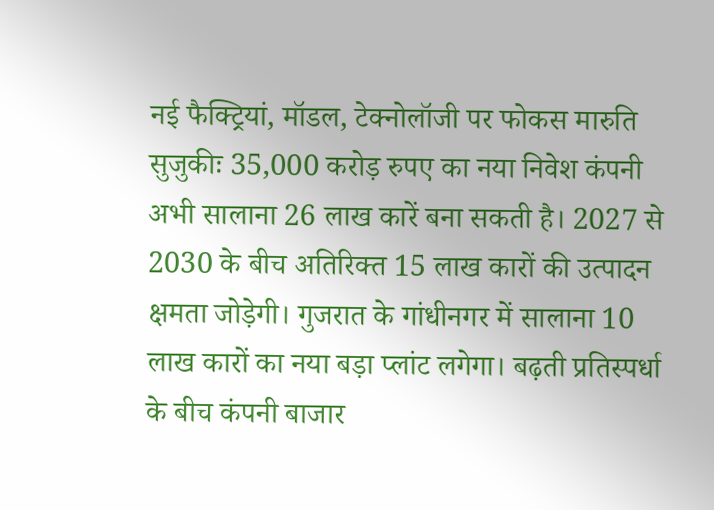नई फैक्ट्रियां, मॉडल, टेक्नोलॉजी पर फोकस मारुति सुजुकीः 35,000 करोड़ रुपए का नया निवेश कंपनी अभी सालाना 26 लाख कारें बना सकती है। 2027 से 2030 के बीच अतिरिक्त 15 लाख कारों की उत्पादन क्षमता जोड़ेगी। गुजरात के गांधीनगर में सालाना 10 लाख कारों का नया बड़ा प्लांट लगेगा। बढ़ती प्रतिस्पर्धा के बीच कंपनी बाजार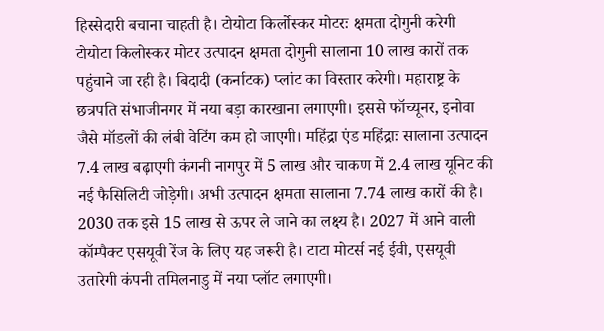हिस्सेदारी बचाना चाहती है। टोयोटा किर्लोस्कर मोटरः क्षमता दोगुनी करेगी टोयोटा किलोस्कर मोटर उत्पादन क्षमता दोगुनी सालाना 10 लाख कारों तक पहुंचाने जा रही है। बिदादी (कर्नाटक) प्लांट का विस्तार करेगी। महाराष्ट्र के छत्रपति संभाजीनगर में नया बड़ा कारखाना लगाएगी। इससे फॉच्यूनर, इनोवा जैसे मॉडलों की लंबी वेटिंग कम हो जाएगी। महिंद्रा एंड महिंद्राः सालाना उत्पादन 7.4 लाख बढ़ाएगी कंगनी नागपुर में 5 लाख और चाकण में 2.4 लाख यूनिट की नई फैसिलिटी जोड़ेगी। अभी उत्पादन क्षमता सालाना 7.74 लाख कारों की है। 2030 तक इसे 15 लाख से ऊपर ले जाने का लक्ष्य है। 2027 में आने वाली कॉम्पैक्ट एसयूवी रेंज के लिए यह जरूरी है। टाटा मोटर्स नई ईवी, एसयूवी उतारेगी कंपनी तमिलनाडु में नया प्लॉट लगाएगी।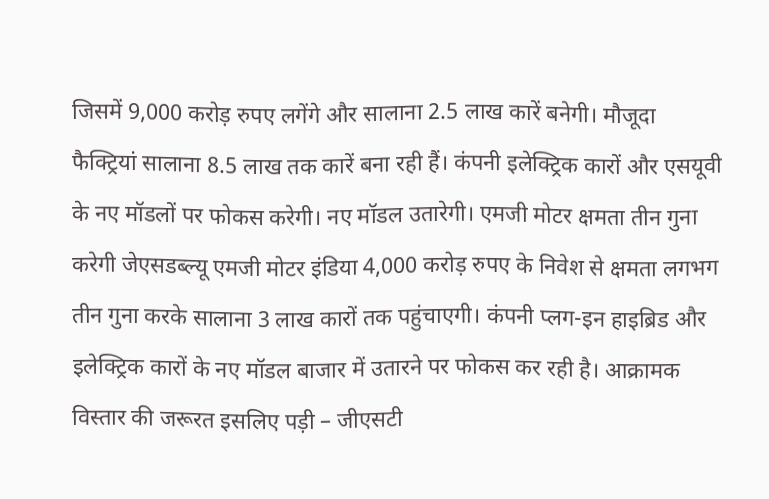जिसमें 9,000 करोड़ रुपए लगेंगे और सालाना 2.5 लाख कारें बनेगी। मौजूदा फैक्ट्रियां सालाना 8.5 लाख तक कारें बना रही हैं। कंपनी इलेक्ट्रिक कारों और एसयूवी के नए मॉडलों पर फोकस करेगी। नए मॉडल उतारेगी। एमजी मोटर क्षमता तीन गुना करेगी जेएसडब्ल्यू एमजी मोटर इंडिया 4,000 करोड़ रुपए के निवेश से क्षमता लगभग तीन गुना करके सालाना 3 लाख कारों तक पहुंचाएगी। कंपनी प्लग-इन हाइब्रिड और इलेक्ट्रिक कारों के नए मॉडल बाजार में उतारने पर फोकस कर रही है। आक्रामक विस्तार की जरूरत इसलिए पड़ी – जीएसटी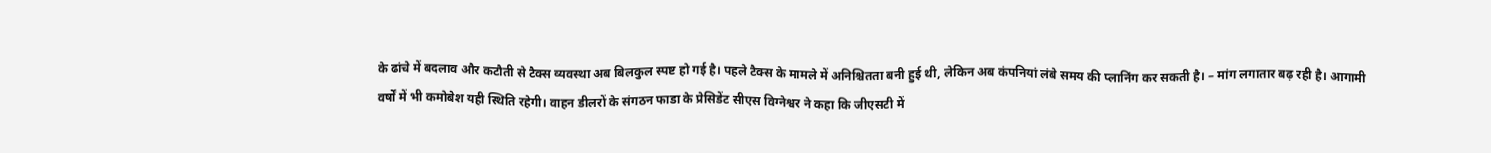के ढांचे में बदलाव और कटौती से टैक्स व्यवस्था अब बिलकुल स्पष्ट हो गई है। पहले टैक्स के मामले में अनिश्चितता बनी हुई थी, लेकिन अब कंपनियां लंबे समय की प्लानिंग कर सकती है। – मांग लगातार बढ़ रही है। आगामी वर्षों में भी कमोबेश यही स्थिति रहेगी। वाहन डीलरों के संगठन फाडा के प्रेसिडेंट सीएस विग्नेश्वर ने कहा कि जीएसटी में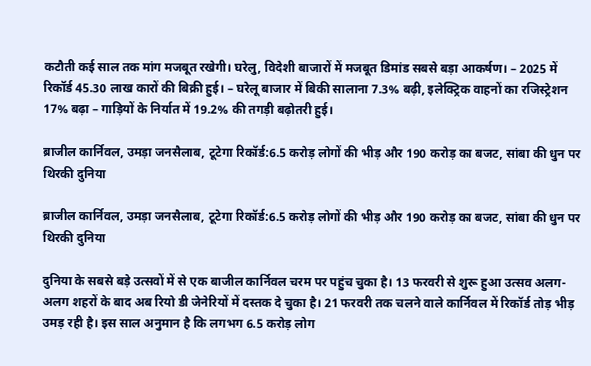कटौती कई साल तक मांग मजबूत रखेगी। घरेलु, विदेशी बाजारों में मजबूत डिमांड सबसे बड़ा आकर्षण। – 2025 में रिकॉर्ड 45.30 लाख कारों की बिक्री हुई। – घरेलू बाजार में बिकी सालाना 7.3% बढ़ी, इलेक्ट्रिक वाहनों का रजिस्ट्रेशन 17% बढ़ा – गाड़ियों के निर्यात में 19.2% की तगड़ी बढ़ोतरी हुई।

ब्राजील कार्निवल, उमड़ा जनसैलाब, टूटेगा रिकॉर्ड:6.5 करोड़ लोगों की भीड़ और 190 करोड़ का बजट, सांबा की धुन पर थिरकी दुनिया

ब्राजील कार्निवल, उमड़ा जनसैलाब, टूटेगा रिकॉर्ड:6.5 करोड़ लोगों की भीड़ और 190 करोड़ का बजट, सांबा की धुन पर थिरकी दुनिया

दुनिया के सबसे बड़े उत्सवों में से एक बाजील कार्निवल चरम पर पहुंच चुका है। 13 फरवरी से शुरू हुआ उत्सव अलग-अलग शहरों के बाद अब रियो डी जेनेरियों में दस्तक दे चुका है। 21 फरवरी तक चलने वाले कार्निवल में रिकॉर्ड तोड़ भीड़ उमड़ रही है। इस साल अनुमान है कि लगभग 6.5 करोड़ लोग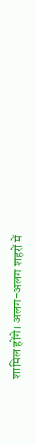शामिल होंगे। अलग-अलग शहरों में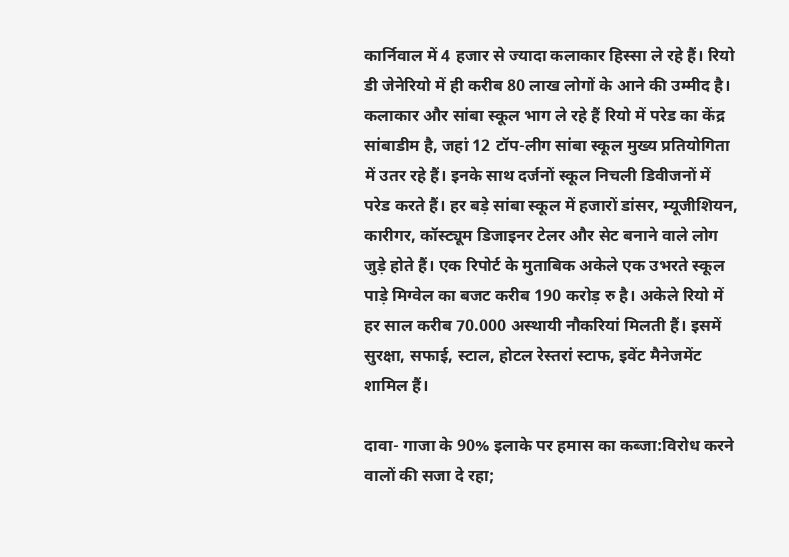कार्निवाल में 4 हजार से ज्यादा कलाकार हिस्सा ले रहे हैं। रियो डी जेनेरियो में ही करीब 80 लाख लोगों के आने की उम्मीद है। कलाकार और सांबा स्कूल भाग ले रहे हैं रियो में परेड का केंद्र सांबाडीम है, जहां 12 टॉप-लीग सांबा स्कूल मुख्य प्रतियोगिता में उतर रहे हैं। इनके साथ दर्जनों स्कूल निचली डिवीजनों में परेड करते हैं। हर बड़े सांबा स्कूल में हजारों डांसर, म्यूजीशियन, कारीगर, कॉस्ट्यूम डिजाइनर टेलर और सेट बनाने वाले लोग जुड़े होते हैं। एक रिपोर्ट के मुताबिक अकेले एक उभरते स्कूल पाड़े मिग्वेल का बजट करीब 190 करोड़ रु है। अकेले रियो में हर साल करीब 70.000 अस्थायी नौकरियां मिलती हैं। इसमें सुरक्षा, सफाई, स्टाल, होटल रेस्तरां स्टाफ, इवेंट मैनेजमेंट शामिल हैं।

दावा- गाजा के 90% इलाके पर हमास का कब्जा:विरोध करने वालों की सजा दे रहा;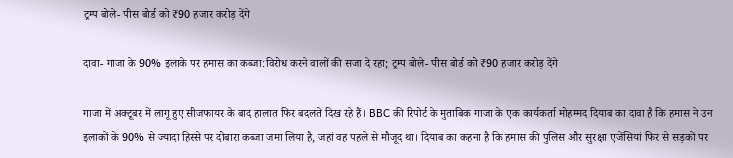ट्रम्प बोले- पीस बोर्ड को ₹90 हजार करोड़ देंगे

दावा- गाजा के 90% इलाके पर हमास का कब्जा:विरोध करने वालों की सजा दे रहा; ट्रम्प बोले- पीस बोर्ड को ₹90 हजार करोड़ देंगे

गाजा में अक्टूबर में लागू हुए सीजफायर के बाद हालात फिर बदलते दिख रहे हैं। BBC की रिपोर्ट के मुताबिक गाजा के एक कार्यकर्ता मोहम्मद दियाब का दावा है कि हमास ने उन इलाकों के 90% से ज्यादा हिस्से पर दोबारा कब्जा जमा लिया है, जहां वह पहले से मौजूद था। दियाब का कहना है कि हमास की पुलिस और सुरक्षा एजेंसियां फिर से सड़कों पर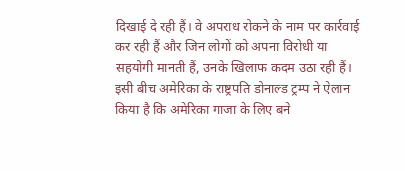दिखाई दे रही हैं। वे अपराध रोकने के नाम पर कार्रवाई कर रही हैं और जिन लोगों को अपना विरोधी या सहयोगी मानती हैं, उनके खिलाफ कदम उठा रही हैं। इसी बीच अमेरिका के राष्ट्रपति डोनाल्ड ट्रम्प ने ऐलान किया है कि अमेरिका गाजा के लिए बने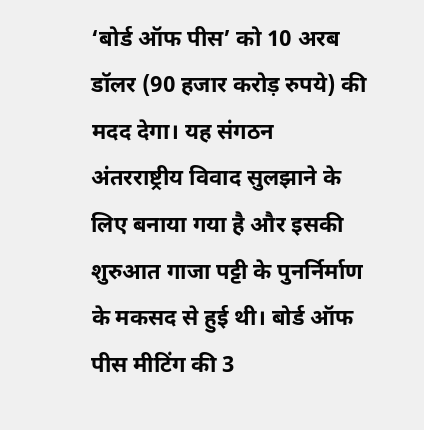‘बोर्ड ऑफ पीस’ को 10 अरब डॉलर (90 हजार करोड़ रुपये) की मदद देगा। यह संगठन अंतरराष्ट्रीय विवाद सुलझाने के लिए बनाया गया है और इसकी शुरुआत गाजा पट्टी के पुनर्निर्माण के मकसद से हुई थी। बोर्ड ऑफ पीस मीटिंग की 3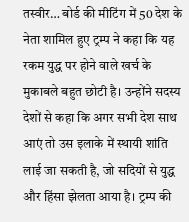तस्वीर… बोर्ड की मीटिंग में 50 देश के नेता शामिल हुए ट्रम्प ने कहा कि यह रकम युद्ध पर होने वाले खर्च के मुकाबले बहुत छोटी है। उन्होंने सदस्य देशों से कहा कि अगर सभी देश साथ आएं तो उस इलाके में स्थायी शांति लाई जा सकती है, जो सदियों से युद्ध और हिंसा झेलता आया है। ट्रम्प की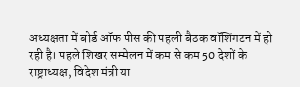अध्यक्षता में बोर्ड ऑफ पीस की पहली बैठक वॉशिंगटन में हो रही है। पहले शिखर सम्मेलन में कम से कम 50 देशों के राष्ट्राध्यक्ष, विदेश मंत्री या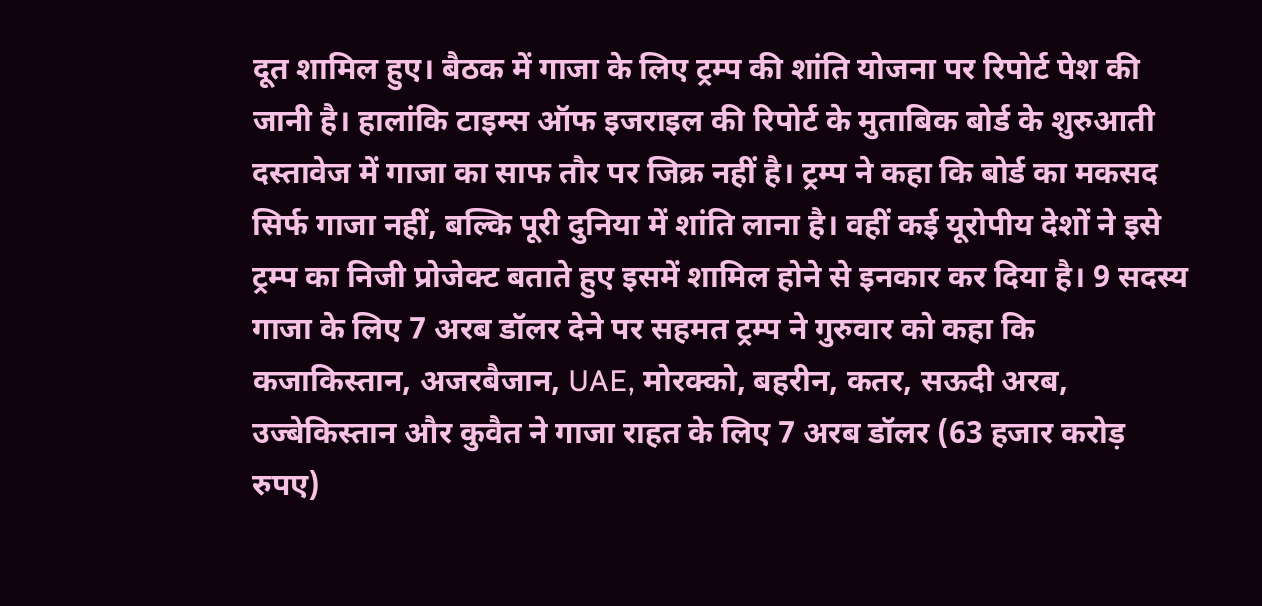दूत शामिल हुए। बैठक में गाजा के लिए ट्रम्प की शांति योजना पर रिपोर्ट पेश की जानी है। हालांकि टाइम्स ऑफ इजराइल की रिपोर्ट के मुताबिक बोर्ड के शुरुआती दस्तावेज में गाजा का साफ तौर पर जिक्र नहीं है। ट्रम्प ने कहा कि बोर्ड का मकसद सिर्फ गाजा नहीं, बल्कि पूरी दुनिया में शांति लाना है। वहीं कई यूरोपीय देशों ने इसे ट्रम्प का निजी प्रोजेक्ट बताते हुए इसमें शामिल होने से इनकार कर दिया है। 9 सदस्य गाजा के लिए 7 अरब डॉलर देने पर सहमत ट्रम्प ने गुरुवार को कहा कि कजाकिस्तान, अजरबैजान, UAE, मोरक्को, बहरीन, कतर, सऊदी अरब, उज्बेकिस्तान और कुवैत ने गाजा राहत के लिए 7 अरब डॉलर (63 हजार करोड़ रुपए)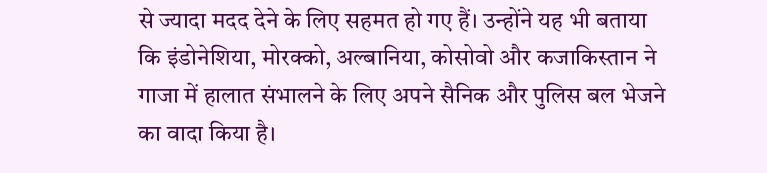से ज्यादा मदद देने के लिए सहमत हो गए हैं। उन्होंने यह भी बताया कि इंडोनेशिया, मोरक्को, अल्बानिया, कोसोवो और कजाकिस्तान ने गाजा में हालात संभालने के लिए अपने सैनिक और पुलिस बल भेजने का वादा किया है।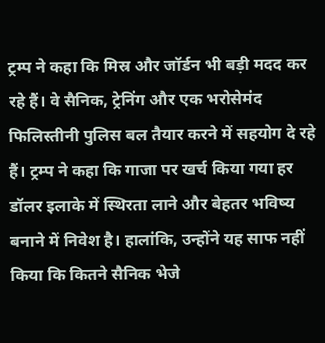ट्रम्प ने कहा कि मिस्र और जॉर्डन भी बड़ी मदद कर रहे हैं। वे सैनिक, ट्रेनिंग और एक भरोसेमंद फिलिस्तीनी पुलिस बल तैयार करने में सहयोग दे रहे हैं। ट्रम्प ने कहा कि गाजा पर खर्च किया गया हर डॉलर इलाके में स्थिरता लाने और बेहतर भविष्य बनाने में निवेश है। हालांकि, उन्होंने यह साफ नहीं किया कि कितने सैनिक भेजे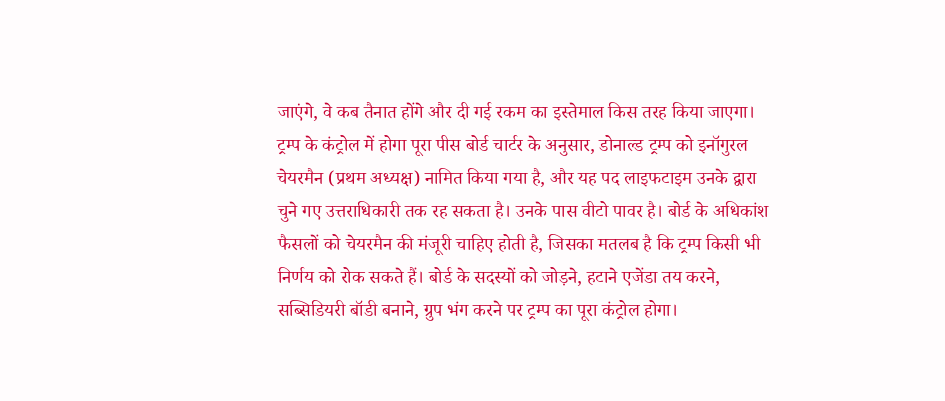जाएंगे, वे कब तैनात होंगे और दी गई रकम का इस्तेमाल किस तरह किया जाएगा। ट्रम्प के कंट्रोल में होगा पूरा पीस बोर्ड चार्टर के अनुसार, डोनाल्ड ट्रम्प को इनॉगुरल चेयरमैन (प्रथम अध्यक्ष) नामित किया गया है, और यह पद लाइफटाइम उनके द्वारा चुने गए उत्तराधिकारी तक रह सकता है। उनके पास वीटो पावर है। बोर्ड के अधिकांश फैसलों को चेयरमैन की मंजूरी चाहिए होती है, जिसका मतलब है कि ट्रम्प किसी भी निर्णय को रोक सकते हैं। बोर्ड के सदस्यों को जोड़ने, हटाने एजेंडा तय करने, सब्सिडियरी बॉडी बनाने, ग्रुप भंग करने पर ट्रम्प का पूरा कंट्रोल होगा।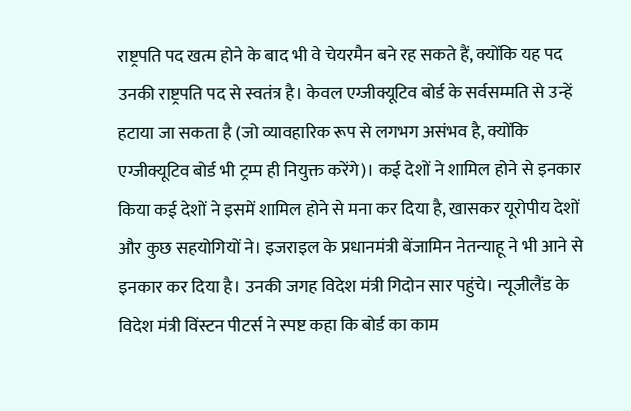राष्ट्रपति पद खत्म होने के बाद भी वे चेयरमैन बने रह सकते हैं, क्योंकि यह पद उनकी राष्ट्रपति पद से स्वतंत्र है। केवल एग्जीक्यूटिव बोर्ड के सर्वसम्मति से उन्हें हटाया जा सकता है (जो व्यावहारिक रूप से लगभग असंभव है, क्योंकि एग्जीक्यूटिव बोर्ड भी ट्रम्प ही नियुक्त करेंगे)। कई देशों ने शामिल होने से इनकार किया कई देशों ने इसमें शामिल होने से मना कर दिया है, खासकर यूरोपीय देशों और कुछ सहयोगियों ने। इजराइल के प्रधानमंत्री बेंजामिन नेतन्याहू ने भी आने से इनकार कर दिया है। उनकी जगह विदेश मंत्री गिदोन सार पहुंचे। न्यूजीलैंड के विदेश मंत्री विंस्टन पीटर्स ने स्पष्ट कहा कि बोर्ड का काम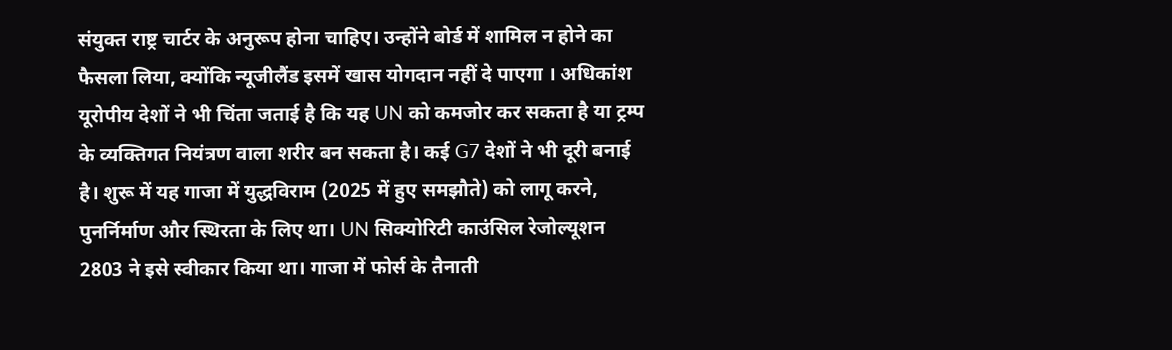संयुक्त राष्ट्र चार्टर के अनुरूप होना चाहिए। उन्होंने बोर्ड में शामिल न होने का फैसला लिया, क्योंकि न्यूजीलैंड इसमें खास योगदान नहीं दे पाएगा । अधिकांश यूरोपीय देशों ने भी चिंता जताई है कि यह UN को कमजोर कर सकता है या ट्रम्प के व्यक्तिगत नियंत्रण वाला शरीर बन सकता है। कई G7 देशों ने भी दूरी बनाई है। शुरू में यह गाजा में युद्धविराम (2025 में हुए समझौते) को लागू करने, पुनर्निर्माण और स्थिरता के लिए था। UN सिक्योरिटी काउंसिल रेजोल्यूशन 2803 ने इसे स्वीकार किया था। गाजा में फोर्स के तैनाती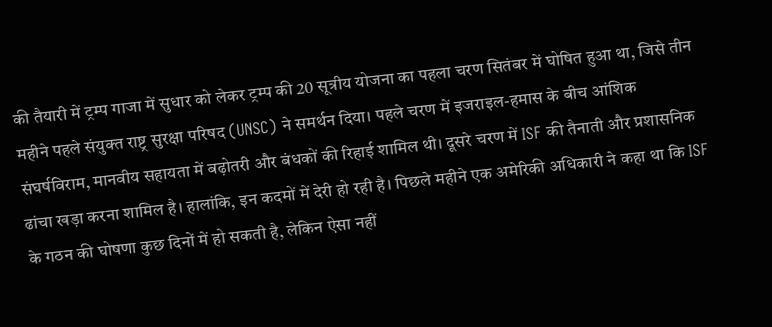की तैयारी में ट्रम्प गाजा में सुधार को लेकर ट्रम्प की 20 सूत्रीय योजना का पहला चरण सितंबर में घोषित हुआ था, जिसे तीन महीने पहले संयुक्त राष्ट्र सुरक्षा परिषद (UNSC) ने समर्थन दिया। पहले चरण में इजराइल-हमास के बीच आंशिक संघर्षविराम, मानवीय सहायता में बढ़ोतरी और बंधकों की रिहाई शामिल थी। दूसरे चरण में ISF की तैनाती और प्रशासनिक ढांचा खड़ा करना शामिल है। हालांकि, इन कदमों में देरी हो रही है। पिछले महीने एक अमेरिकी अधिकारी ने कहा था कि ISF के गठन की घोषणा कुछ दिनों में हो सकती है, लेकिन ऐसा नहीं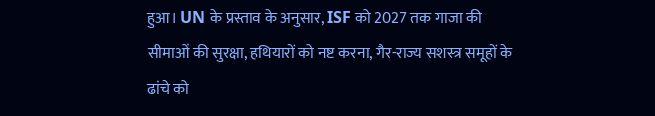हुआ। UN के प्रस्ताव के अनुसार, ISF को 2027 तक गाजा की सीमाओं की सुरक्षा, हथियारों को नष्ट करना, गैर-राज्य सशस्त्र समूहों के ढांचे को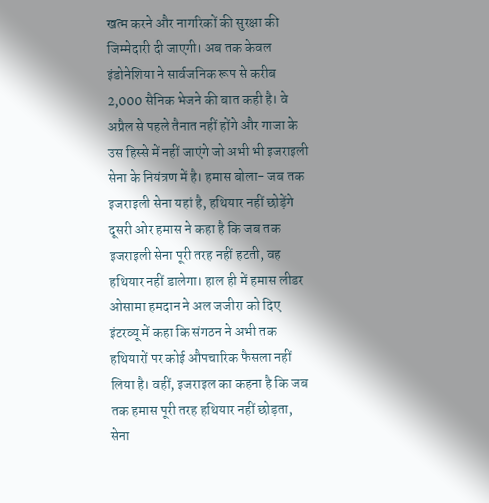खत्म करने और नागरिकों की सुरक्षा की जिम्मेदारी दी जाएगी। अब तक केवल इंडोनेशिया ने सार्वजनिक रूप से करीब 2,000 सैनिक भेजने की बात कही है। वे अप्रैल से पहले तैनात नहीं होंगे और गाजा के उस हिस्से में नहीं जाएंगे जो अभी भी इजराइली सेना के नियंत्रण में है। हमास बोला- जब तक इजराइली सेना यहां है, हथियार नहीं छोड़ेंगे दूसरी ओर हमास ने कहा है कि जब तक इजराइली सेना पूरी तरह नहीं हटती, वह हथियार नहीं डालेगा। हाल ही में हमास लीडर ओसामा हमदान ने अल जजीरा को दिए इंटरव्यू में कहा कि संगठन ने अभी तक हथियारों पर कोई औपचारिक फैसला नहीं लिया है। वहीं, इजराइल का कहना है कि जब तक हमास पूरी तरह हथियार नहीं छोड़ता, सेना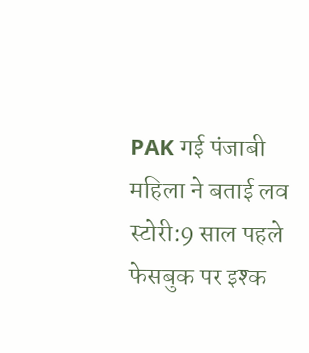PAK गई पंजाबी महिला ने बताई लव स्टोरी:9 साल पहले फेसबुक पर इश्क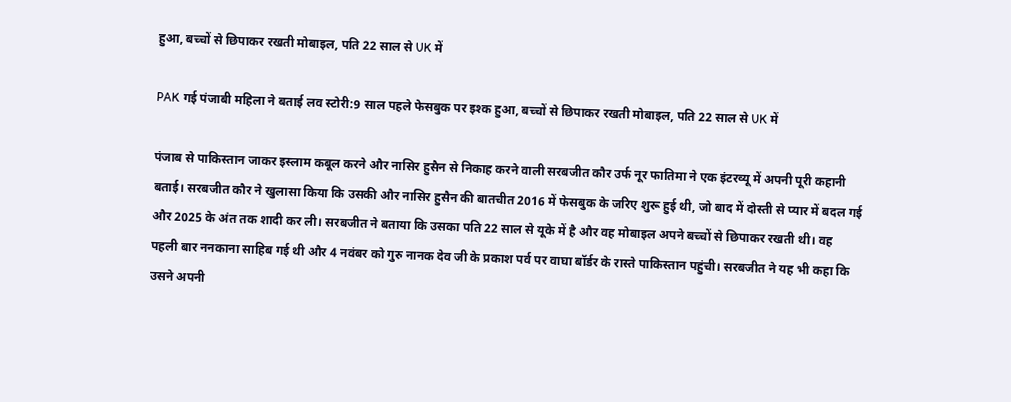हुआ, बच्चों से छिपाकर रखती मोबाइल, पति 22 साल से UK में

PAK गई पंजाबी महिला ने बताई लव स्टोरी:9 साल पहले फेसबुक पर इश्क हुआ, बच्चों से छिपाकर रखती मोबाइल, पति 22 साल से UK में

पंजाब से पाकिस्तान जाकर इस्लाम कबूल करने और नासिर हुसैन से निकाह करने वाली सरबजीत कौर उर्फ नूर फातिमा ने एक इंटरव्यू में अपनी पूरी कहानी बताई। सरबजीत कौर ने खुलासा किया कि उसकी और नासिर हुसैन की बातचीत 2016 में फेसबुक के जरिए शुरू हुई थी, जो बाद में दोस्ती से प्यार में बदल गई और 2025 के अंत तक शादी कर ली। सरबजीत ने बताया कि उसका पति 22 साल से यूके में है और वह मोबाइल अपने बच्चों से छिपाकर रखती थी। वह पहली बार ननकाना साहिब गई थी और 4 नवंबर को गुरु नानक देव जी के प्रकाश पर्व पर वाघा बॉर्डर के रास्ते पाकिस्तान पहुंची। सरबजीत ने यह भी कहा कि उसने अपनी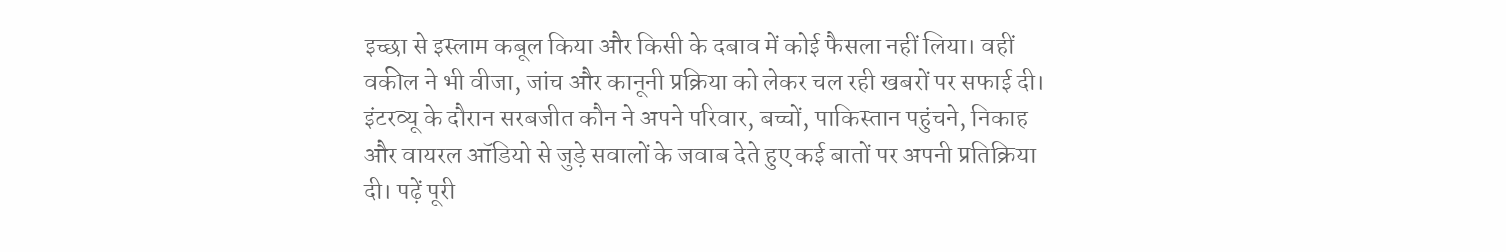इच्छा से इस्लाम कबूल किया और किसी के दबाव में कोई फैसला नहीं लिया। वहीं वकील ने भी वीजा, जांच और कानूनी प्रक्रिया को लेकर चल रही खबरों पर सफाई दी। इंटरव्यू के दौरान सरबजीत कौन ने अपने परिवार, बच्चों, पाकिस्तान पहुंचने, निकाह और वायरल ऑडियो से जुड़े सवालों के जवाब देते हुए कई बातों पर अपनी प्रतिक्रिया दी। पढ़ें पूरी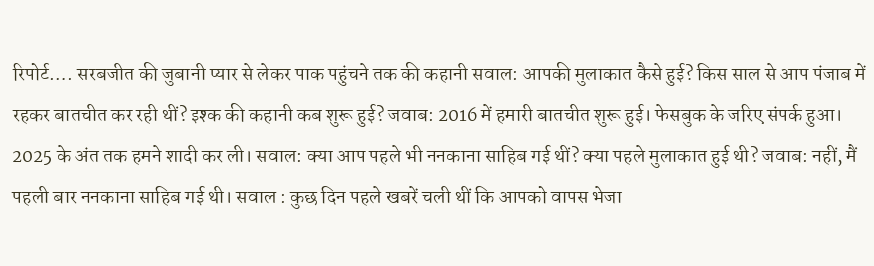रिपोर्ट…. सरबजीत की जुबानी प्यार से लेकर पाक पहुंचने तक की कहानी सवाल: आपकी मुलाकात कैसे हुई? किस साल से आप पंजाब में रहकर बातचीत कर रही थीं? इश्क की कहानी कब शुरू हुई? जवाब: 2016 में हमारी बातचीत शुरू हुई। फेसबुक के जरिए संपर्क हुआ। 2025 के अंत तक हमने शादी कर ली। सवाल: क्या आप पहले भी ननकाना साहिब गई थीं? क्या पहले मुलाकात हुई थी? जवाब: नहीं, मैं पहली बार ननकाना साहिब गई थी। सवाल : कुछ दिन पहले खबरें चली थीं कि आपको वापस भेजा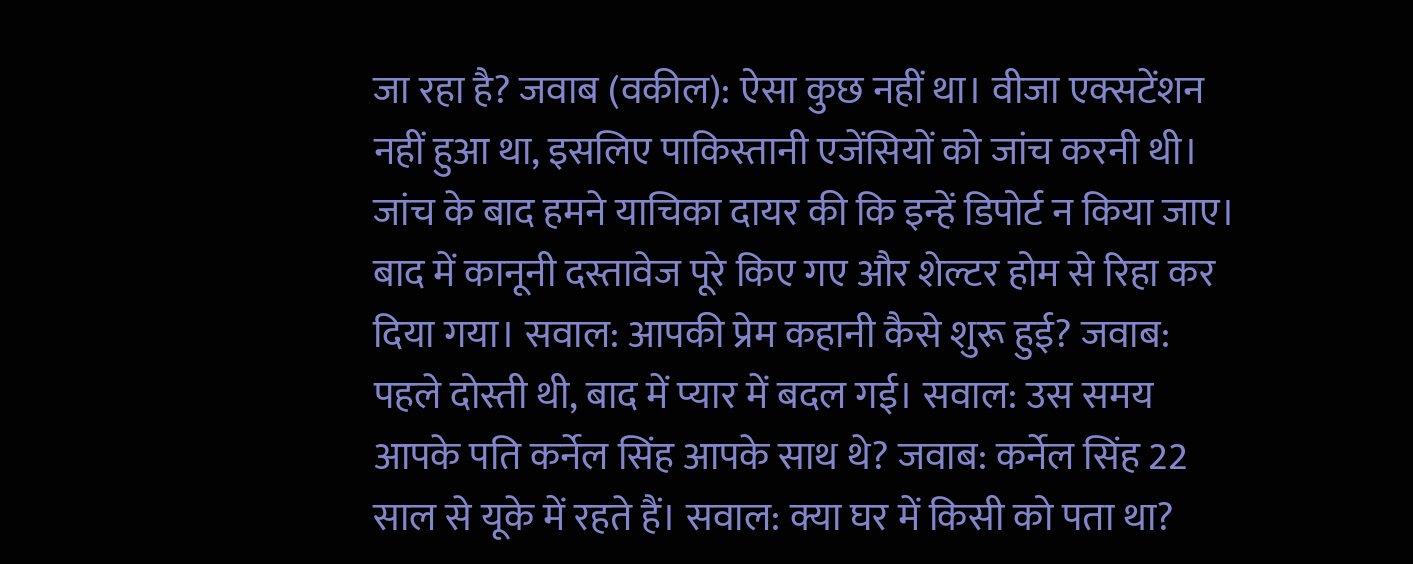जा रहा है? जवाब (वकील): ऐसा कुछ नहीं था। वीजा एक्सटेंशन नहीं हुआ था, इसलिए पाकिस्तानी एजेंसियों को जांच करनी थी। जांच के बाद हमने याचिका दायर की कि इन्हें डिपोर्ट न किया जाए। बाद में कानूनी दस्तावेज पूरे किए गए और शेल्टर होम से रिहा कर दिया गया। सवाल: आपकी प्रेम कहानी कैसे शुरू हुई? जवाब: पहले दोस्ती थी, बाद में प्यार में बदल गई। सवाल: उस समय आपके पति कर्नेल सिंह आपके साथ थे? जवाब: कर्नेल सिंह 22 साल से यूके में रहते हैं। सवाल: क्या घर में किसी को पता था?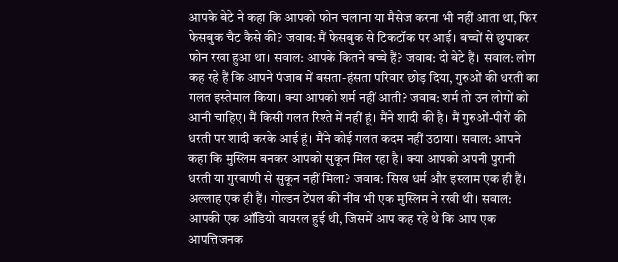आपके बेटे ने कहा कि आपको फोन चलाना या मैसेज करना भी नहीं आता था, फिर फेसबुक चैट कैसे की? जवाब: मैं फेसबुक से टिकटॉक पर आई। बच्चों से छुपाकर फोन रखा हुआ था। सवाल: आपके कितने बच्चे हैं? जवाब: दो बेटे हैं। सवाल: लोग कह रहे हैं कि आपने पंजाब में बसता-हंसता परिवार छोड़ दिया, गुरुओं की धरती का गलत इस्तेमाल किया। क्या आपको शर्म नहीं आती? जवाब: शर्म तो उन लोगों को आनी चाहिए। मैं किसी गलत रिश्ते में नहीं हूं। मैंने शादी की है। मैं गुरुओं-पीरों की धरती पर शादी करके आई हूं। मैंने कोई गलत कदम नहीं उठाया। सवाल: आपने कहा कि मुस्लिम बनकर आपको सुकून मिल रहा है। क्या आपको अपनी पुरानी धरती या गुरबाणी से सुकून नहीं मिला? जवाब: सिख धर्म और इस्लाम एक ही हैं। अल्लाह एक ही हैं। गोल्डन टेंपल की नींव भी एक मुस्लिम ने रखी थी। सवाल: आपकी एक ऑडियो वायरल हुई थी, जिसमें आप कह रहे थे कि आप एक आपत्तिजनक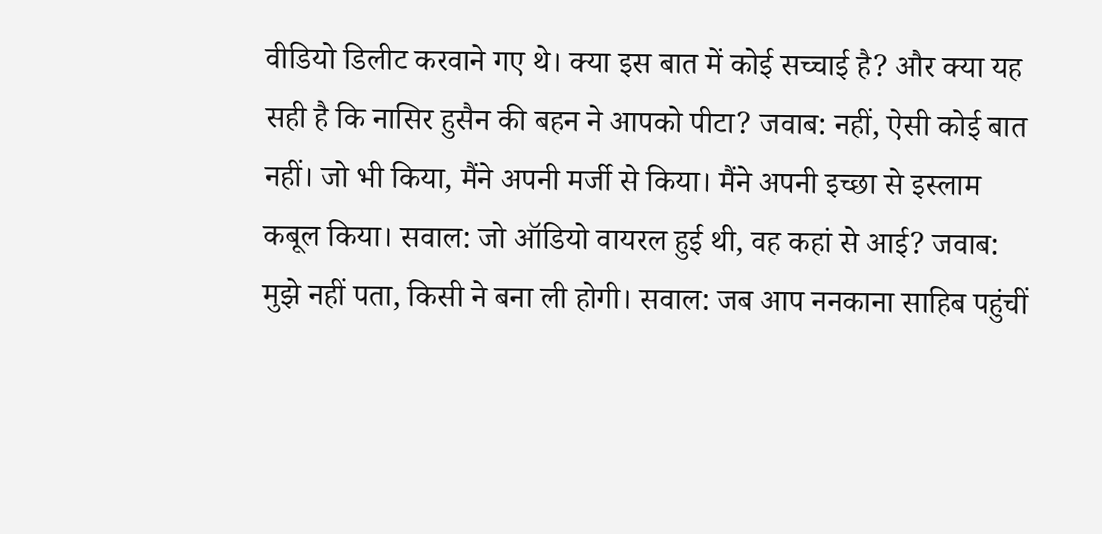वीडियो डिलीट करवाने गए थे। क्या इस बात में कोई सच्चाई है? और क्या यह सही है कि नासिर हुसैन की बहन ने आपको पीटा? जवाब: नहीं, ऐसी कोई बात नहीं। जो भी किया, मैंने अपनी मर्जी से किया। मैंने अपनी इच्छा से इस्लाम कबूल किया। सवाल: जो ऑडियो वायरल हुई थी, वह कहां से आई? जवाब: मुझे नहीं पता, किसी ने बना ली होगी। सवाल: जब आप ननकाना साहिब पहुंचीं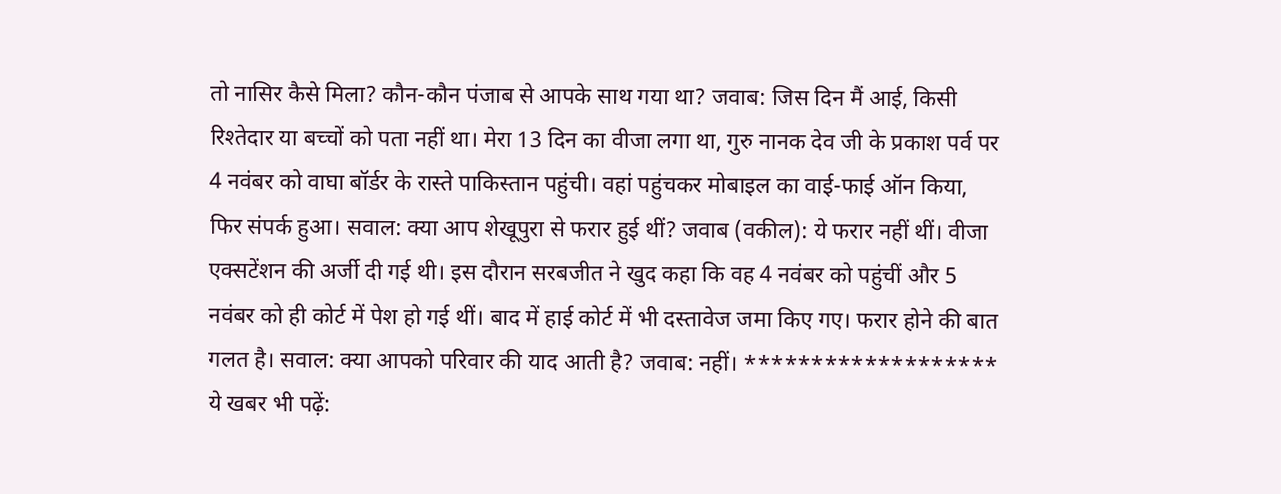तो नासिर कैसे मिला? कौन-कौन पंजाब से आपके साथ गया था? जवाब: जिस दिन मैं आई, किसी रिश्तेदार या बच्चों को पता नहीं था। मेरा 13 दिन का वीजा लगा था, गुरु नानक देव जी के प्रकाश पर्व पर 4 नवंबर को वाघा बॉर्डर के रास्ते पाकिस्तान पहुंची। वहां पहुंचकर मोबाइल का वाई-फाई ऑन किया, फिर संपर्क हुआ। सवाल: क्या आप शेखूपुरा से फरार हुई थीं? जवाब (वकील): ये फरार नहीं थीं। वीजा एक्सटेंशन की अर्जी दी गई थी। इस दौरान सरबजीत ने खुद कहा कि वह 4 नवंबर को पहुंचीं और 5 नवंबर को ही कोर्ट में पेश हो गई थीं। बाद में हाई कोर्ट में भी दस्तावेज जमा किए गए। फरार होने की बात गलत है। सवाल: क्या आपको परिवार की याद आती है? जवाब: नहीं। ******************* ये खबर भी पढ़ें: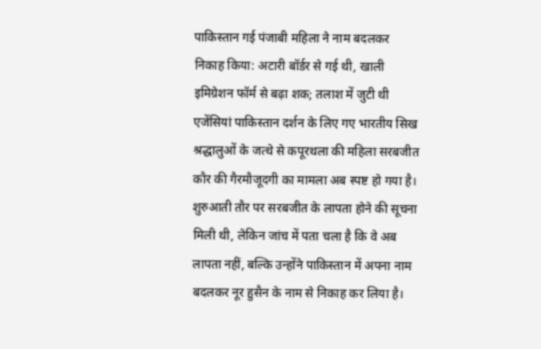पाकिस्तान गई पंजाबी महिला ने नाम बदलकर निकाह किया: अटारी बॉर्डर से गई थी, खाली इमिग्रेशन फॉर्म से बढ़ा शक; तलाश में जुटी थी एजेंसियां पाकिस्तान दर्शन के लिए गए भारतीय सिख श्रद्धालुओं के जत्थे से कपूरथला की महिला सरबजीत कौर की गैरमौजूदगी का मामला अब स्पष्ट हो गया है। शुरुआती तौर पर सरबजीत के लापता होने की सूचना मिली थी, लेकिन जांच में पता चला है कि वे अब लापता नहीं, बल्कि उन्होंने पाकिस्तान में अपना नाम बदलकर नूर हुसैन के नाम से निकाह कर लिया है।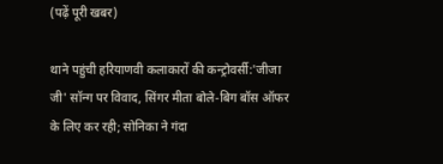(पढ़ें पूरी खबर)

थाने पहुंची हरियाणवी कलाकारों की कन्ट्रोवर्सी:'जीजा जी' सॉन्ग पर विवाद, सिंगर मीता बोले-बिग बॉस ऑफर के लिए कर रही; सोनिका ने गंदा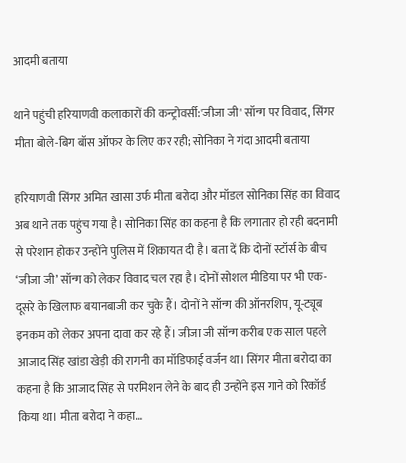आदमी बताया

थाने पहुंची हरियाणवी कलाकारों की कन्ट्रोवर्सी:'जीजा जी' सॉन्ग पर विवाद, सिंगर मीता बोले-बिग बॉस ऑफर के लिए कर रही; सोनिका ने गंदा आदमी बताया

हरियाणवी सिंगर अमित खासा उर्फ मीता बरोदा और मॉडल सोनिका सिंह का विवाद अब थाने तक पहुंच गया है। सोनिका सिंह का कहना है कि लगातार हो रही बदनामी से परेशान होकर उन्होंने पुलिस में शिकायत दी है। बता दें कि दोनों स्टॉर्स के बीच ‘जीजा जी’ सॉन्ग को लेकर विवाद चल रहा है। दोनों सोशल मीडिया पर भी एक- दूसरे के खिलाफ बयानबाजी कर चुके हैं। दोनों ने सॉन्ग की ऑनरशिप, यू-ट्यूब इनकम को लेकर अपना दावा कर रहे हैं। जीजा जी सॉन्ग करीब एक साल पहले आजाद सिंह खांडा खेड़ी की रागनी का मॉडिफाई वर्जन था। सिंगर मीता बरोदा का कहना है कि आजाद सिंह से परमिशन लेने के बाद ही उन्होंने इस गाने को रिकॉर्ड किया था। मीता बरोदा ने कहा…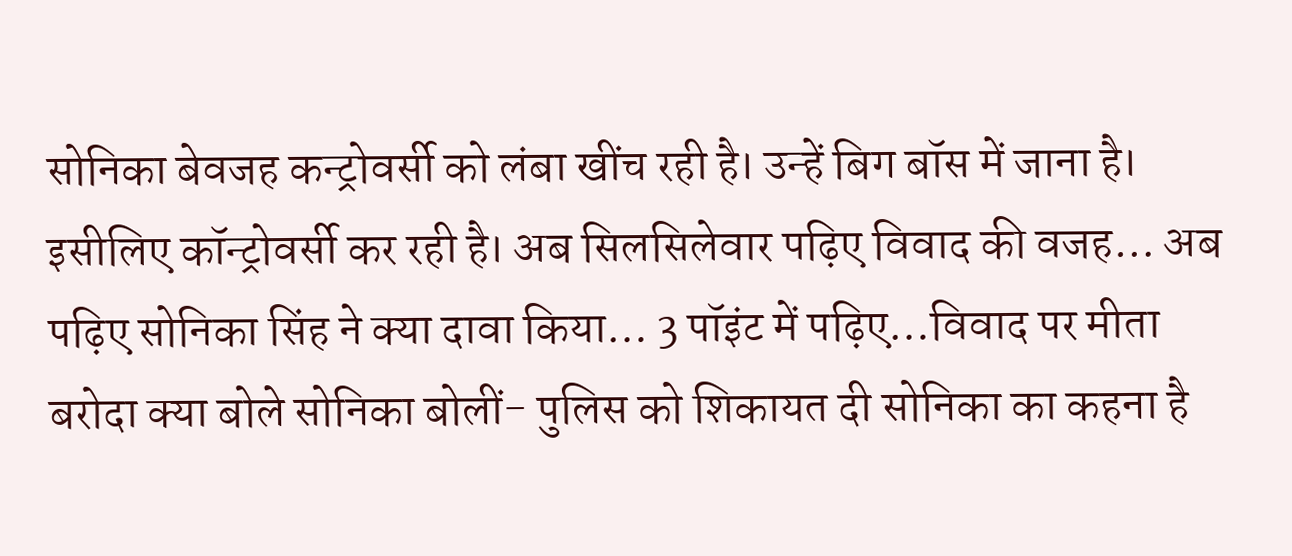सोनिका बेवजह कन्ट्रोवर्सी को लंबा खींच रही है। उन्हें बिग बॉस में जाना है। इसीलिए कॉन्ट्रोवर्सी कर रही है। अब सिलसिलेवार पढ़िए विवाद की वजह… अब पढ़िए सोनिका सिंह ने क्या दावा किया… 3 पॉइंट में पढ़िए…विवाद पर मीता बरोदा क्या बोले सोनिका बोलीं- पुलिस को शिकायत दी सोनिका का कहना है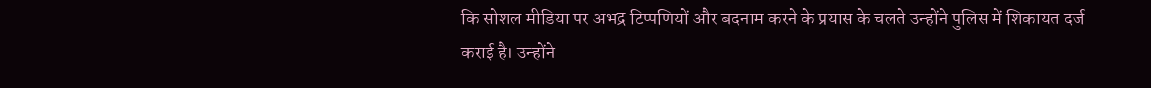कि सोशल मीडिया पर अभद्र टिप्पणियों और बदनाम करने के प्रयास के चलते उन्होंने पुलिस में शिकायत दर्ज कराई है। उन्होंने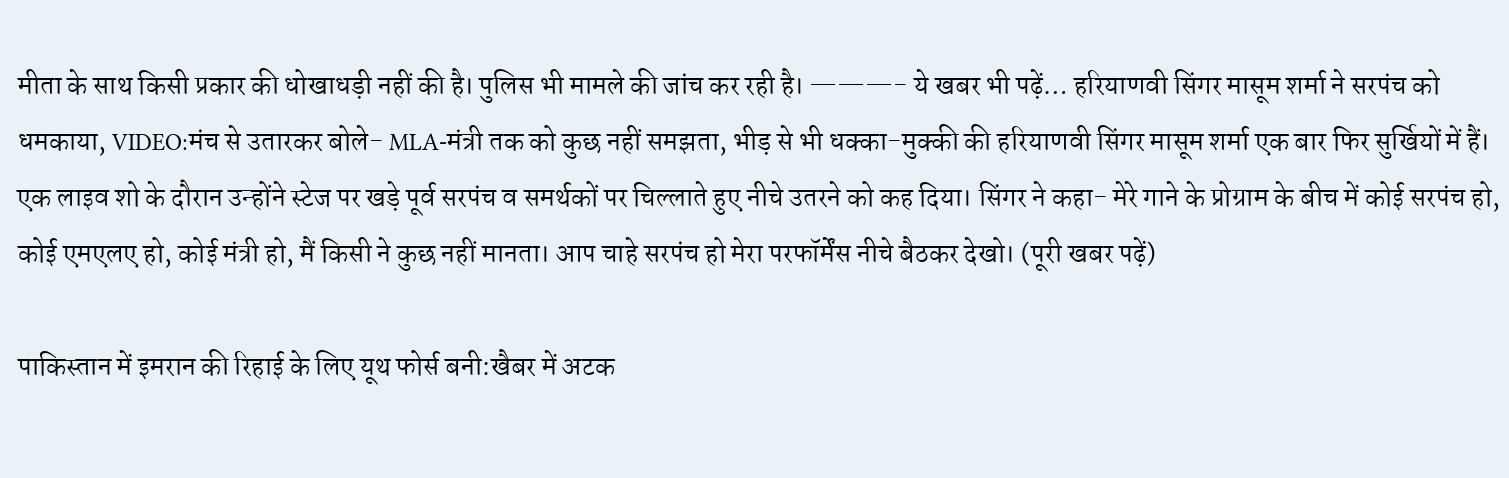मीता के साथ किसी प्रकार की धोखाधड़ी नहीं की है। पुलिस भी मामले की जांच कर रही है। ———- ये खबर भी पढ़ें… हरियाणवी सिंगर मासूम शर्मा ने सरपंच को धमकाया, VIDEO:मंच से उतारकर बोले- MLA-मंत्री तक को कुछ नहीं समझता, भीड़ से भी धक्का-मुक्की की हरियाणवी सिंगर मासूम शर्मा एक बार फिर सुर्खियों में हैं। एक लाइव शो के दौरान उन्होंने स्टेज पर खड़े पूर्व सरपंच व समर्थकों पर चिल्लाते हुए नीचे उतरने को कह दिया। सिंगर ने कहा- मेरे गाने के प्रोग्राम के बीच में कोई सरपंच हो, कोई एमएलए हो, कोई मंत्री हो, मैं किसी ने कुछ नहीं मानता। आप चाहे सरपंच हो मेरा परफॉर्मेंस नीचे बैठकर देखो। (पूरी खबर पढ़ें)

पाकिस्तान में इमरान की रिहाई के लिए यूथ फोर्स बनी:खैबर में अटक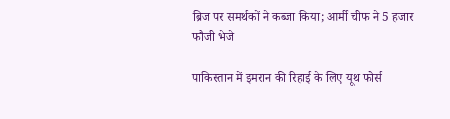ब्रिज पर समर्थकों ने कब्जा किया; आर्मी चीफ ने 5 हजार फौजी भेजे

पाकिस्तान में इमरान की रिहाई के लिए यूथ फोर्स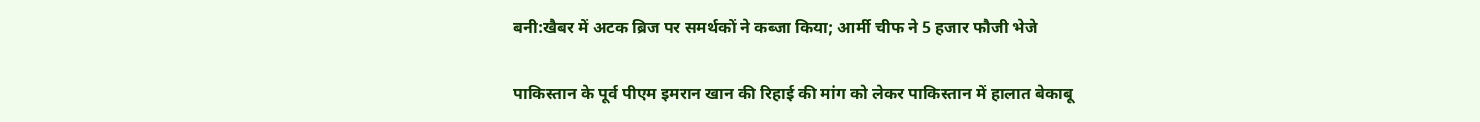बनी:खैबर में अटक ब्रिज पर समर्थकों ने कब्जा किया; आर्मी चीफ ने 5 हजार फौजी भेजे

पाकिस्तान के पूर्व पीएम इमरान खान की रिहाई की मांग को लेकर पाकिस्तान में हालात बेकाबू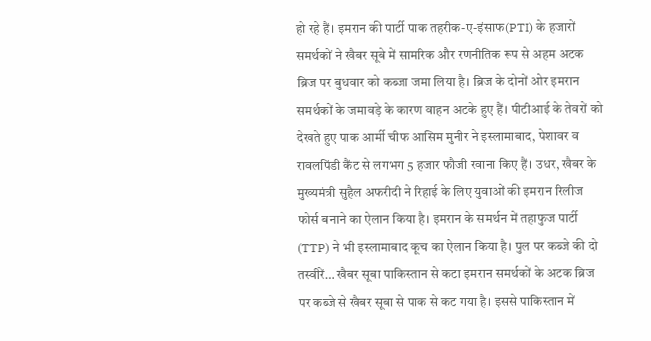हो रहे हैं। इमरान की पार्टी पाक तहरीक-ए-इंसाफ(PTI) के हजारों समर्थकों ने खैबर सूबे में सामरिक और रणनीतिक रूप से अहम अटक ब्रिज पर बुधवार को कब्जा जमा लिया है। ब्रिज के दोनों ओर इमरान समर्थकों के जमावड़े के कारण वाहन अटके हुए हैं। पीटीआई के तेवरों को देखते हुए पाक आर्मी चीफ आसिम मुनीर ने इस्लामाबाद, पेशावर व रावलपिंडी कैंट से लगभग 5 हजार फौजी रवाना किए हैं। उधर, खैबर के मुख्यमंत्री सुहैल अफरीदी ने रिहाई के लिए युवाओं की इमरान रिलीज फोर्स बनाने का ऐलान किया है। इमरान के समर्थन में तहाफुज पार्टी (TTP) ने भी इस्लामाबाद कूच का ऐलान किया है। पुल पर कब्जे की दो तस्वीरें… खैबर सूबा पाकिस्तान से कटा इमरान समर्थकों के अटक ब्रिज पर कब्जे से खैबर सूबा से पाक से कट गया है। इससे पाकिस्तान में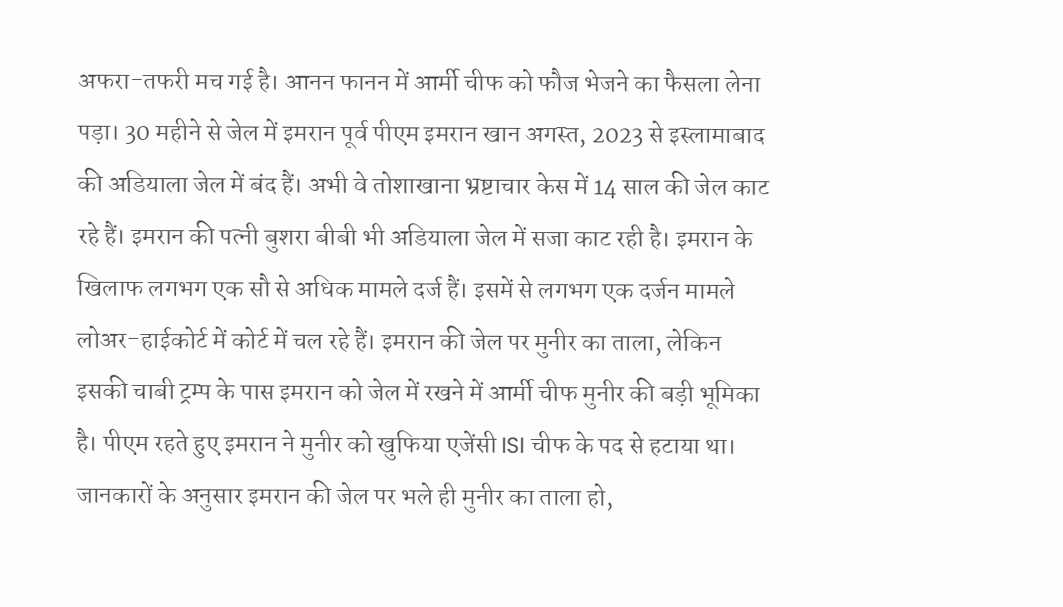अफरा-तफरी मच गई है। आनन फानन में आर्मी चीफ को फौज भेजने का फैसला लेना पड़ा। 30 महीने से जेल में इमरान पूर्व पीएम इमरान खान अगस्त, 2023 से इस्लामाबाद की अडियाला जेल में बंद हैं। अभी वे तोशाखाना भ्रष्टाचार केस में 14 साल की जेल काट रहे हैं। इमरान की पत्नी बुशरा बीबी भी अडियाला जेल में सजा काट रही है। इमरान के खिलाफ लगभग एक सौ से अधिक मामले दर्ज हैं। इसमें से लगभग एक दर्जन मामले लोअर-हाईकोर्ट में कोर्ट में चल रहे हैं। इमरान की जेल पर मुनीर का ताला, लेकिन इसकी चाबी ट्रम्प के पास इमरान को जेल में रखने में आर्मी चीफ मुनीर की बड़ी भूमिका है। पीएम रहते हुए इमरान ने मुनीर को खुफिया एजेंसी ISI चीफ के पद से हटाया था। जानकारों के अनुसार इमरान की जेल पर भले ही मुनीर का ताला हो,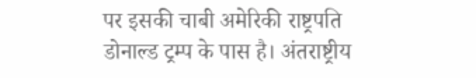पर इसकी चाबी अमेरिकी राष्ट्रपति डोनाल्ड ट्रम्प के पास है। अंतराष्ट्रीय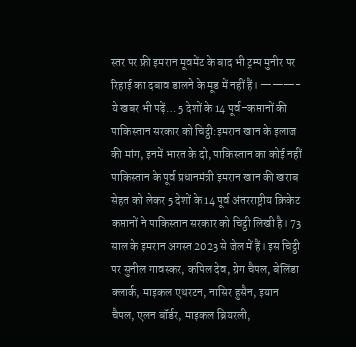स्तर पर फ्री इमरान मूवमेंट के बाद भी ट्रम्प मुनीर पर रिहाई का दबाव डालने के मूड में नहीं हैं। ———- ये खबर भी पढ़ें… 5 देशों के 14 पूर्व–कप्तानों की पाकिस्तान सरकार को चिट्ठी:इमरान खान के इलाज की मांग, इनमें भारत के दो, पाकिस्तान का कोई नहीं पाकिस्तान के पूर्व प्रधानमंत्री इमरान खान की खराब सेहत को लेकर 5 देशों के 14 पूर्व अंतरराष्ट्रीय क्रिकेट कप्तानों ने पाकिस्तान सरकार को चिट्ठी लिखी है। 73 साल के इमरान अगस्त 2023 से जेल में हैं। इस चिट्ठी पर सुनील गावस्कर, कपिल देव, ग्रेग चैपल, बेलिंडा क्लार्क, माइकल एथरटन, नासिर हुसैन, इयान चैपल, एलन बॉर्डर, माइकल ब्रियरली,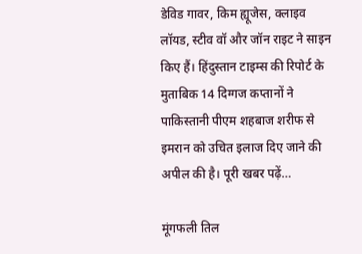डेविड गावर, किम ह्यूजेस, क्लाइव लॉयड, स्टीव वॉ और जॉन राइट ने साइन किए हैं। हिंदुस्तान टाइम्स की रिपोर्ट के मुताबिक 14 दिग्गज कप्तानों ने पाकिस्तानी पीएम शहबाज शरीफ से इमरान को उचित इलाज दिए जाने की अपील की है। पूरी खबर पढ़ें…

मूंगफली तिल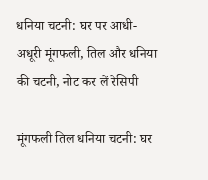धनिया चटनी: घर पर आधी-अधूरी मूंगफली, तिल और धनिया की चटनी, नोट कर लें रेसिपी

मूंगफली तिल धनिया चटनी: घर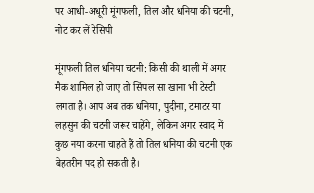पर आधी-अधूरी मूंगफली, तिल और धनिया की चटनी, नोट कर लें रेसिपी

मूंगफली तिल धनिया चटनी: किसी की थाली में अगर मैक शामिल हो जाए तो सिंपल सा खाना भी टेस्टी लगता है। आप अब तक धनिया, पुदीना, टमाटर या लहसुन की चटनी जरूर चाहेंगे, लेकिन अगर स्वाद में कुछ नया करना चाहते हैं तो तिल धनिया की चटनी एक बेहतरीन पद हो सकती है।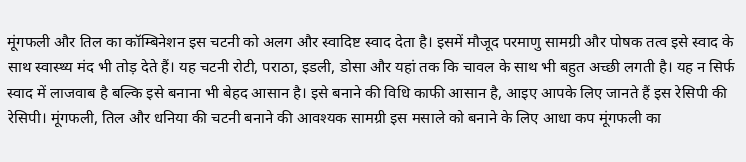मूंगफली और तिल का कॉम्बिनेशन इस चटनी को अलग और स्वादिष्ट स्वाद देता है। इसमें मौजूद परमाणु सामग्री और पोषक तत्व इसे स्वाद के साथ स्वास्थ्य मंद भी तोड़ देते हैं। यह चटनी रोटी, पराठा, इडली, डोसा और यहां तक कि चावल के साथ भी बहुत अच्छी लगती है। यह न सिर्फ स्वाद में लाजवाब है बल्कि इसे बनाना भी बेहद आसान है। इसे बनाने की विधि काफी आसान है, आइए आपके लिए जानते हैं इस रेसिपी की रेसिपी। मूंगफली, तिल और धनिया की चटनी बनाने की आवश्यक सामग्री इस मसाले को बनाने के लिए आधा कप मूंगफली का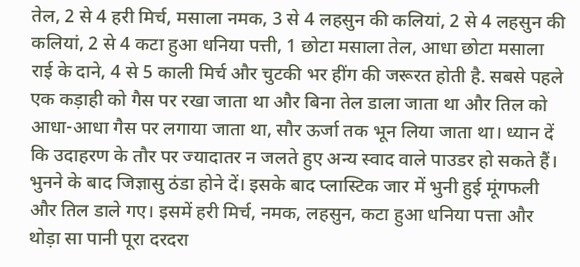तेल, 2 से 4 हरी मिर्च, मसाला नमक, 3 से 4 लहसुन की कलियां, 2 से 4 लहसुन की कलियां, 2 से 4 कटा हुआ धनिया पत्ती, 1 छोटा मसाला तेल, आधा छोटा मसाला राई के दाने, 4 से 5 काली मिर्च और चुटकी भर हींग की जरूरत होती है. सबसे पहले एक कड़ाही को गैस पर रखा जाता था और बिना तेल डाला जाता था और तिल को आधा-आधा गैस पर लगाया जाता था, सौर ऊर्जा तक भून लिया जाता था। ध्यान दें कि उदाहरण के तौर पर ज्यादातर न जलते हुए अन्य स्वाद वाले पाउडर हो सकते हैं। भुनने के बाद जिज्ञासु ठंडा होने दें। इसके बाद प्लास्टिक जार में भुनी हुई मूंगफली और तिल डाले गए। इसमें हरी मिर्च, नमक, लहसुन, कटा हुआ धनिया पत्ता और थोड़ा सा पानी पूरा दरदरा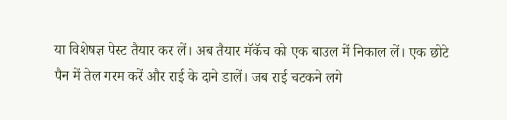या विशेषज्ञ पेस्ट तैयार कर लें। अब तैयार मॅकॅच को एक बाउल में निकाल लें। एक छोटे पैन में तेल गरम करें और राई के दाने डालें। जब राई चटकने लगे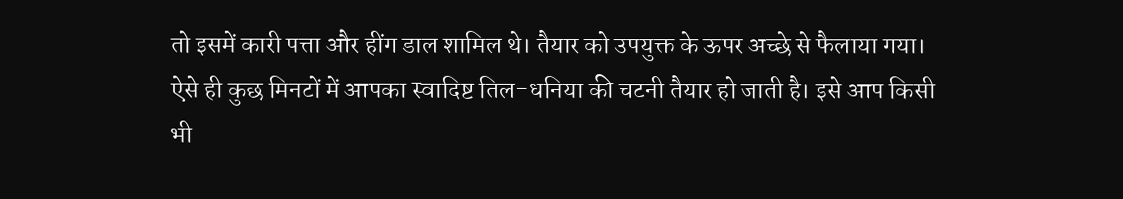तो इसमें कारी पत्ता और हींग डाल शामिल थे। तैयार को उपयुक्त के ऊपर अच्छे से फैलाया गया। ऐसे ही कुछ मिनटों में आपका स्वादिष्ट तिल-धनिया की चटनी तैयार हो जाती है। इसे आप किसी भी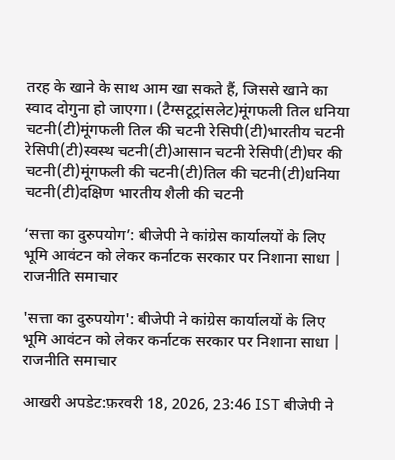तरह के खाने के साथ आम खा सकते हैं, जिससे खाने का स्वाद दोगुना हो जाएगा। (टैग्सटूट्रांसलेट)मूंगफली तिल धनिया चटनी(टी)मूंगफली तिल की चटनी रेसिपी(टी)भारतीय चटनी रेसिपी(टी)स्वस्थ चटनी(टी)आसान चटनी रेसिपी(टी)घर की चटनी(टी)मूंगफली की चटनी(टी)तिल की चटनी(टी)धनिया चटनी(टी)दक्षिण भारतीय शैली की चटनी

‘सत्ता का दुरुपयोग’: बीजेपी ने कांग्रेस कार्यालयों के लिए भूमि आवंटन को लेकर कर्नाटक सरकार पर निशाना साधा | राजनीति समाचार

'सत्ता का दुरुपयोग': बीजेपी ने कांग्रेस कार्यालयों के लिए भूमि आवंटन को लेकर कर्नाटक सरकार पर निशाना साधा | राजनीति समाचार

आखरी अपडेट:फ़रवरी 18, 2026, 23:46 IST बीजेपी ने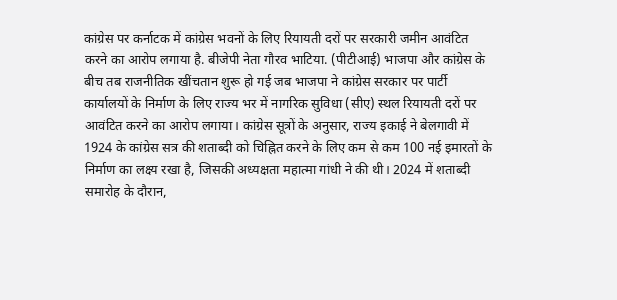कांग्रेस पर कर्नाटक में कांग्रेस भवनों के लिए रियायती दरों पर सरकारी जमीन आवंटित करने का आरोप लगाया है. बीजेपी नेता गौरव भाटिया. (पीटीआई) भाजपा और कांग्रेस के बीच तब राजनीतिक खींचतान शुरू हो गई जब भाजपा ने कांग्रेस सरकार पर पार्टी कार्यालयों के निर्माण के लिए राज्य भर में नागरिक सुविधा (सीए) स्थल रियायती दरों पर आवंटित करने का आरोप लगाया। कांग्रेस सूत्रों के अनुसार, राज्य इकाई ने बेलगावी में 1924 के कांग्रेस सत्र की शताब्दी को चिह्नित करने के लिए कम से कम 100 नई इमारतों के निर्माण का लक्ष्य रखा है, जिसकी अध्यक्षता महात्मा गांधी ने की थी। 2024 में शताब्दी समारोह के दौरान,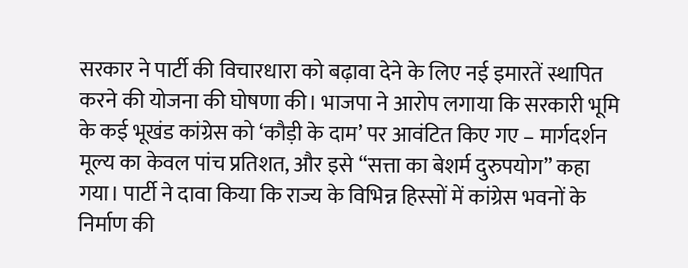सरकार ने पार्टी की विचारधारा को बढ़ावा देने के लिए नई इमारतें स्थापित करने की योजना की घोषणा की। भाजपा ने आरोप लगाया कि सरकारी भूमि के कई भूखंड कांग्रेस को ‘कौड़ी के दाम’ पर आवंटित किए गए – मार्गदर्शन मूल्य का केवल पांच प्रतिशत, और इसे “सत्ता का बेशर्म दुरुपयोग” कहा गया। पार्टी ने दावा किया कि राज्य के विभिन्न हिस्सों में कांग्रेस भवनों के निर्माण की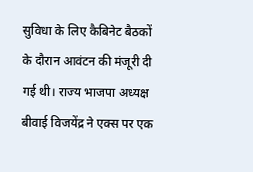सुविधा के लिए कैबिनेट बैठकों के दौरान आवंटन की मंजूरी दी गई थी। राज्य भाजपा अध्यक्ष बीवाई विजयेंद्र ने एक्स पर एक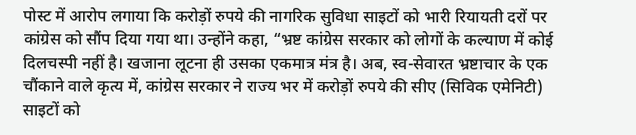पोस्ट में आरोप लगाया कि करोड़ों रुपये की नागरिक सुविधा साइटों को भारी रियायती दरों पर कांग्रेस को सौंप दिया गया था। उन्होंने कहा, “भ्रष्ट कांग्रेस सरकार को लोगों के कल्याण में कोई दिलचस्पी नहीं है। खजाना लूटना ही उसका एकमात्र मंत्र है। अब, स्व-सेवारत भ्रष्टाचार के एक चौंकाने वाले कृत्य में, कांग्रेस सरकार ने राज्य भर में करोड़ों रुपये की सीए (सिविक एमेनिटी) साइटों को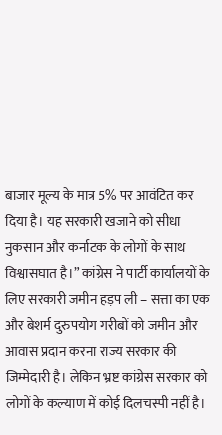बाजार मूल्य के मात्र 5% पर आवंटित कर दिया है। यह सरकारी खजाने को सीधा नुकसान और कर्नाटक के लोगों के साथ विश्वासघात है।” कांग्रेस ने पार्टी कार्यालयों के लिए सरकारी जमीन हड़प ली – सत्ता का एक और बेशर्म दुरुपयोग गरीबों को जमीन और आवास प्रदान करना राज्य सरकार की जिम्मेदारी है। लेकिन भ्रष्ट कांग्रेस सरकार को लोगों के कल्याण में कोई दिलचस्पी नहीं है।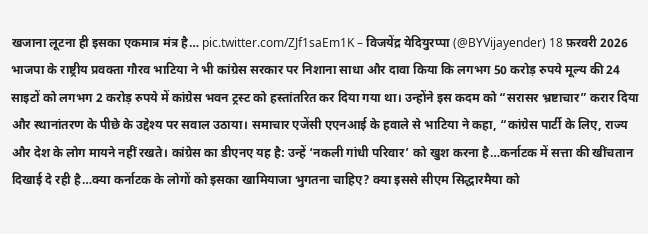खजाना लूटना ही इसका एकमात्र मंत्र है… pic.twitter.com/ZJf1saEm1K – विजयेंद्र येदियुरप्पा (@BYVijayender) 18 फ़रवरी 2026 भाजपा के राष्ट्रीय प्रवक्ता गौरव भाटिया ने भी कांग्रेस सरकार पर निशाना साधा और दावा किया कि लगभग 50 करोड़ रुपये मूल्य की 24 साइटों को लगभग 2 करोड़ रुपये में कांग्रेस भवन ट्रस्ट को हस्तांतरित कर दिया गया था। उन्होंने इस कदम को “सरासर भ्रष्टाचार” करार दिया और स्थानांतरण के पीछे के उद्देश्य पर सवाल उठाया। समाचार एजेंसी एएनआई के हवाले से भाटिया ने कहा, “कांग्रेस पार्टी के लिए, राज्य और देश के लोग मायने नहीं रखते। कांग्रेस का डीएनए यह है: उन्हें ‘नकली गांधी परिवार’ को खुश करना है…कर्नाटक में सत्ता की खींचतान दिखाई दे रही है…क्या कर्नाटक के लोगों को इसका खामियाजा भुगतना चाहिए? क्या इससे सीएम सिद्धारमैया को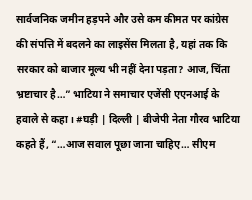सार्वजनिक जमीन हड़पने और उसे कम कीमत पर कांग्रेस की संपत्ति में बदलने का लाइसेंस मिलता है, यहां तक कि सरकार को बाजार मूल्य भी नहीं देना पड़ता? आज, चिंता भ्रष्टाचार है…” भाटिया ने समाचार एजेंसी एएनआई के हवाले से कहा। #घड़ी | दिल्ली | बीजेपी नेता गौरव भाटिया कहते हैं, “…आज सवाल पूछा जाना चाहिए… सीएम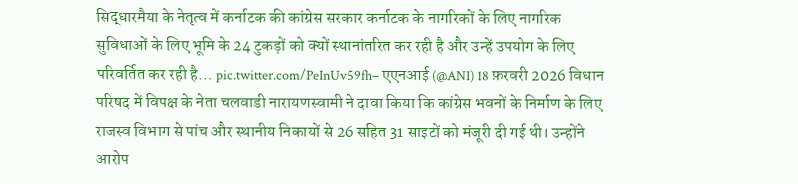सिद्धारमैया के नेतृत्व में कर्नाटक की कांग्रेस सरकार कर्नाटक के नागरिकों के लिए नागरिक सुविधाओं के लिए भूमि के 24 टुकड़ों को क्यों स्थानांतरित कर रही है और उन्हें उपयोग के लिए परिवर्तित कर रही है… pic.twitter.com/PeInUv59fh– एएनआई (@ANI) 18 फ़रवरी 2026 विधान परिषद में विपक्ष के नेता चलवाडी नारायणस्वामी ने दावा किया कि कांग्रेस भवनों के निर्माण के लिए राजस्व विभाग से पांच और स्थानीय निकायों से 26 सहित 31 साइटों को मंजूरी दी गई थी। उन्होंने आरोप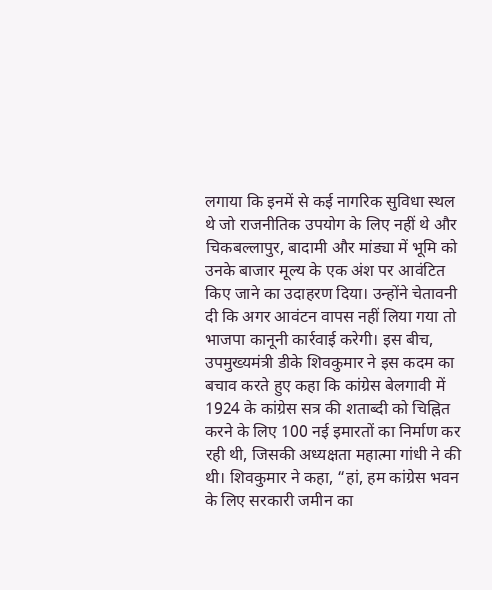लगाया कि इनमें से कई नागरिक सुविधा स्थल थे जो राजनीतिक उपयोग के लिए नहीं थे और चिकबल्लापुर, बादामी और मांड्या में भूमि को उनके बाजार मूल्य के एक अंश पर आवंटित किए जाने का उदाहरण दिया। उन्होंने चेतावनी दी कि अगर आवंटन वापस नहीं लिया गया तो भाजपा कानूनी कार्रवाई करेगी। इस बीच, उपमुख्यमंत्री डीके शिवकुमार ने इस कदम का बचाव करते हुए कहा कि कांग्रेस बेलगावी में 1924 के कांग्रेस सत्र की शताब्दी को चिह्नित करने के लिए 100 नई इमारतों का निर्माण कर रही थी, जिसकी अध्यक्षता महात्मा गांधी ने की थी। शिवकुमार ने कहा, “हां, हम कांग्रेस भवन के लिए सरकारी जमीन का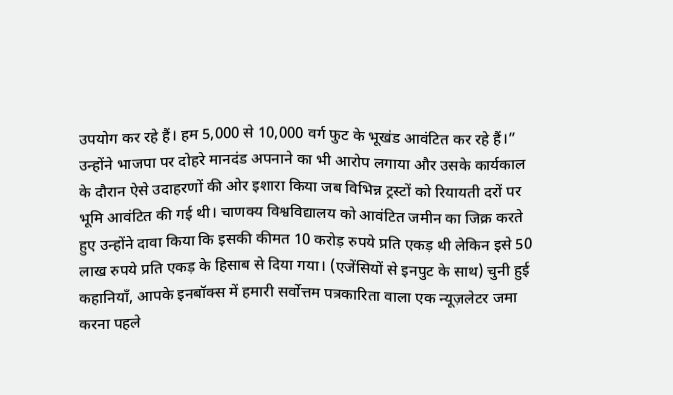उपयोग कर रहे हैं। हम 5,000 से 10,000 वर्ग फुट के भूखंड आवंटित कर रहे हैं।” उन्होंने भाजपा पर दोहरे मानदंड अपनाने का भी आरोप लगाया और उसके कार्यकाल के दौरान ऐसे उदाहरणों की ओर इशारा किया जब विभिन्न ट्रस्टों को रियायती दरों पर भूमि आवंटित की गई थी। चाणक्य विश्वविद्यालय को आवंटित जमीन का जिक्र करते हुए उन्होंने दावा किया कि इसकी कीमत 10 करोड़ रुपये प्रति एकड़ थी लेकिन इसे 50 लाख रुपये प्रति एकड़ के हिसाब से दिया गया। (एजेंसियों से इनपुट के साथ) चुनी हुई कहानियाँ, आपके इनबॉक्स में हमारी सर्वोत्तम पत्रकारिता वाला एक न्यूज़लेटर जमा करना पहले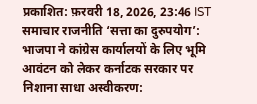प्रकाशित: फ़रवरी 18, 2026, 23:46 IST समाचार राजनीति ‘सत्ता का दुरुपयोग’: भाजपा ने कांग्रेस कार्यालयों के लिए भूमि आवंटन को लेकर कर्नाटक सरकार पर निशाना साधा अस्वीकरण: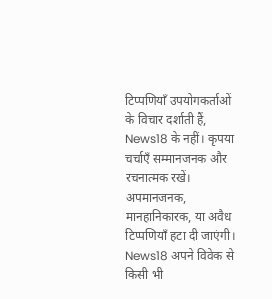टिप्पणियाँ उपयोगकर्ताओं के विचार दर्शाती हैं, News18 के नहीं। कृपया चर्चाएँ सम्मानजनक और रचनात्मक रखें। अपमानजनक, मानहानिकारक, या अवैध टिप्पणियाँ हटा दी जाएंगी। News18 अपने विवेक से किसी भी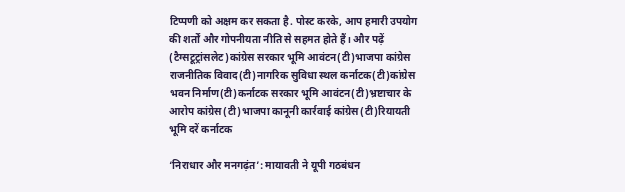टिप्पणी को अक्षम कर सकता है. पोस्ट करके, आप हमारी उपयोग की शर्तों और गोपनीयता नीति से सहमत होते हैं। और पढ़ें (टैग्सटूट्रांसलेट)कांग्रेस सरकार भूमि आवंटन(टी)भाजपा कांग्रेस राजनीतिक विवाद(टी)नागरिक सुविधा स्थल कर्नाटक(टी)कांग्रेस भवन निर्माण(टी)कर्नाटक सरकार भूमि आवंटन(टी)भ्रष्टाचार के आरोप कांग्रेस(टी)भाजपा कानूनी कार्रवाई कांग्रेस(टी)रियायती भूमि दरें कर्नाटक

‘निराधार और मनगढ़ंत’: मायावती ने यूपी गठबंधन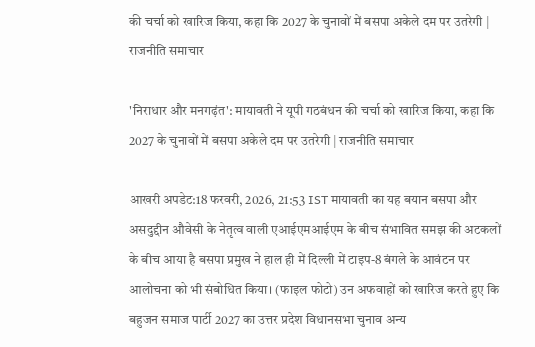की चर्चा को खारिज किया, कहा कि 2027 के चुनावों में बसपा अकेले दम पर उतरेगी | राजनीति समाचार

'निराधार और मनगढ़ंत': मायावती ने यूपी गठबंधन की चर्चा को खारिज किया, कहा कि 2027 के चुनावों में बसपा अकेले दम पर उतरेगी | राजनीति समाचार

आखरी अपडेट:18 फरवरी, 2026, 21:53 IST मायावती का यह बयान बसपा और असदुद्दीन औवेसी के नेतृत्व वाली एआईएमआईएम के बीच संभावित समझ की अटकलों के बीच आया है बसपा प्रमुख ने हाल ही में दिल्ली में टाइप-8 बंगले के आवंटन पर आलोचना को भी संबोधित किया। (फाइल फोटो) उन अफवाहों को खारिज करते हुए कि बहुजन समाज पार्टी 2027 का उत्तर प्रदेश विधानसभा चुनाव अन्य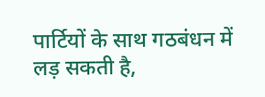पार्टियों के साथ गठबंधन में लड़ सकती है,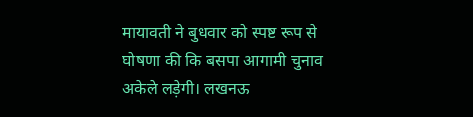मायावती ने बुधवार को स्पष्ट रूप से घोषणा की कि बसपा आगामी चुनाव अकेले लड़ेगी। लखनऊ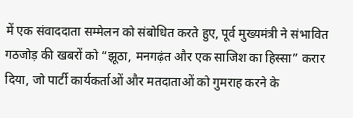में एक संवाददाता सम्मेलन को संबोधित करते हुए, पूर्व मुख्यमंत्री ने संभावित गठजोड़ की खबरों को “झूठा, मनगढ़ंत और एक साजिश का हिस्सा” करार दिया, जो पार्टी कार्यकर्ताओं और मतदाताओं को गुमराह करने के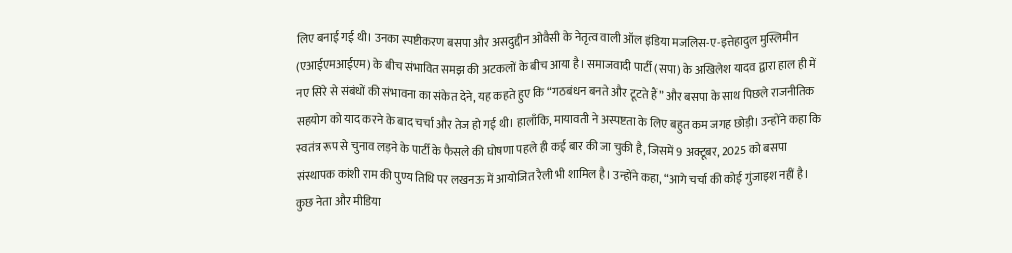लिए बनाई गई थी। उनका स्पष्टीकरण बसपा और असदुद्दीन ओवैसी के नेतृत्व वाली ऑल इंडिया मजलिस-ए-इत्तेहादुल मुस्लिमीन (एआईएमआईएम) के बीच संभावित समझ की अटकलों के बीच आया है। समाजवादी पार्टी (सपा) के अखिलेश यादव द्वारा हाल ही में नए सिरे से संबंधों की संभावना का संकेत देने, यह कहते हुए कि “गठबंधन बनते और टूटते हैं” और बसपा के साथ पिछले राजनीतिक सहयोग को याद करने के बाद चर्चा और तेज हो गई थी। हालाँकि, मायावती ने अस्पष्टता के लिए बहुत कम जगह छोड़ी। उन्होंने कहा कि स्वतंत्र रूप से चुनाव लड़ने के पार्टी के फैसले की घोषणा पहले ही कई बार की जा चुकी है, जिसमें 9 अक्टूबर, 2025 को बसपा संस्थापक कांशी राम की पुण्य तिथि पर लखनऊ में आयोजित रैली भी शामिल है। उन्होंने कहा, “आगे चर्चा की कोई गुंजाइश नहीं है। कुछ नेता और मीडिया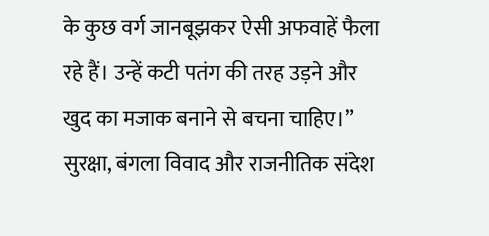के कुछ वर्ग जानबूझकर ऐसी अफवाहें फैला रहे हैं। उन्हें कटी पतंग की तरह उड़ने और खुद का मजाक बनाने से बचना चाहिए।” सुरक्षा, बंगला विवाद और राजनीतिक संदेश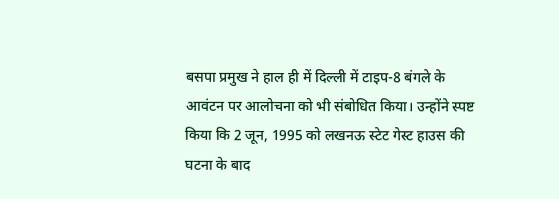बसपा प्रमुख ने हाल ही में दिल्ली में टाइप-8 बंगले के आवंटन पर आलोचना को भी संबोधित किया। उन्होंने स्पष्ट किया कि 2 जून, 1995 को लखनऊ स्टेट गेस्ट हाउस की घटना के बाद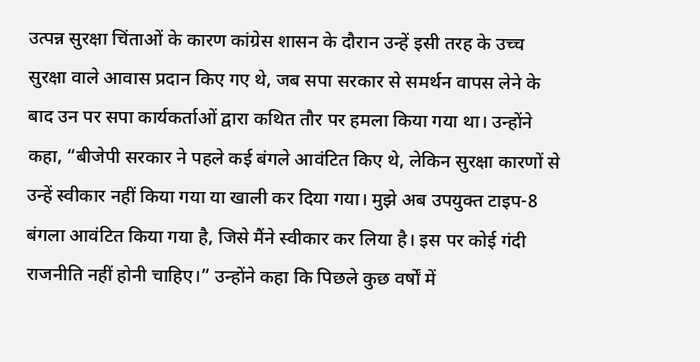उत्पन्न सुरक्षा चिंताओं के कारण कांग्रेस शासन के दौरान उन्हें इसी तरह के उच्च सुरक्षा वाले आवास प्रदान किए गए थे, जब सपा सरकार से समर्थन वापस लेने के बाद उन पर सपा कार्यकर्ताओं द्वारा कथित तौर पर हमला किया गया था। उन्होंने कहा, “बीजेपी सरकार ने पहले कई बंगले आवंटित किए थे, लेकिन सुरक्षा कारणों से उन्हें स्वीकार नहीं किया गया या खाली कर दिया गया। मुझे अब उपयुक्त टाइप-8 बंगला आवंटित किया गया है, जिसे मैंने स्वीकार कर लिया है। इस पर कोई गंदी राजनीति नहीं होनी चाहिए।” उन्होंने कहा कि पिछले कुछ वर्षों में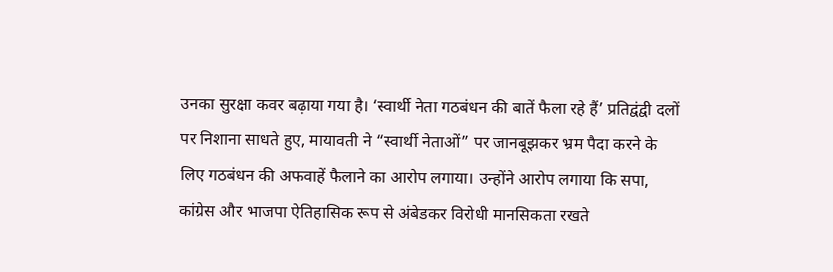उनका सुरक्षा कवर बढ़ाया गया है। ‘स्वार्थी नेता गठबंधन की बातें फैला रहे हैं’ प्रतिद्वंद्वी दलों पर निशाना साधते हुए, मायावती ने “स्वार्थी नेताओं” पर जानबूझकर भ्रम पैदा करने के लिए गठबंधन की अफवाहें फैलाने का आरोप लगाया। उन्होंने आरोप लगाया कि सपा, कांग्रेस और भाजपा ऐतिहासिक रूप से अंबेडकर विरोधी मानसिकता रखते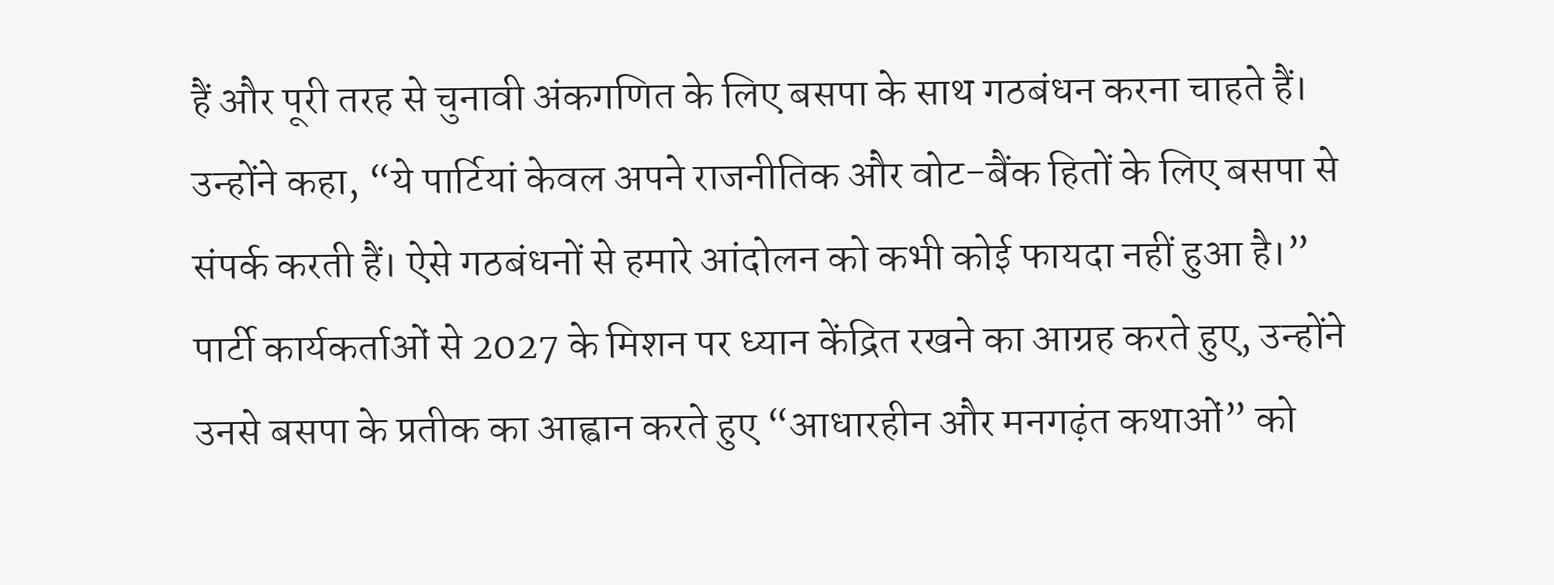हैं और पूरी तरह से चुनावी अंकगणित के लिए बसपा के साथ गठबंधन करना चाहते हैं। उन्होंने कहा, “ये पार्टियां केवल अपने राजनीतिक और वोट-बैंक हितों के लिए बसपा से संपर्क करती हैं। ऐसे गठबंधनों से हमारे आंदोलन को कभी कोई फायदा नहीं हुआ है।” पार्टी कार्यकर्ताओं से 2027 के मिशन पर ध्यान केंद्रित रखने का आग्रह करते हुए, उन्होंने उनसे बसपा के प्रतीक का आह्वान करते हुए “आधारहीन और मनगढ़ंत कथाओं” को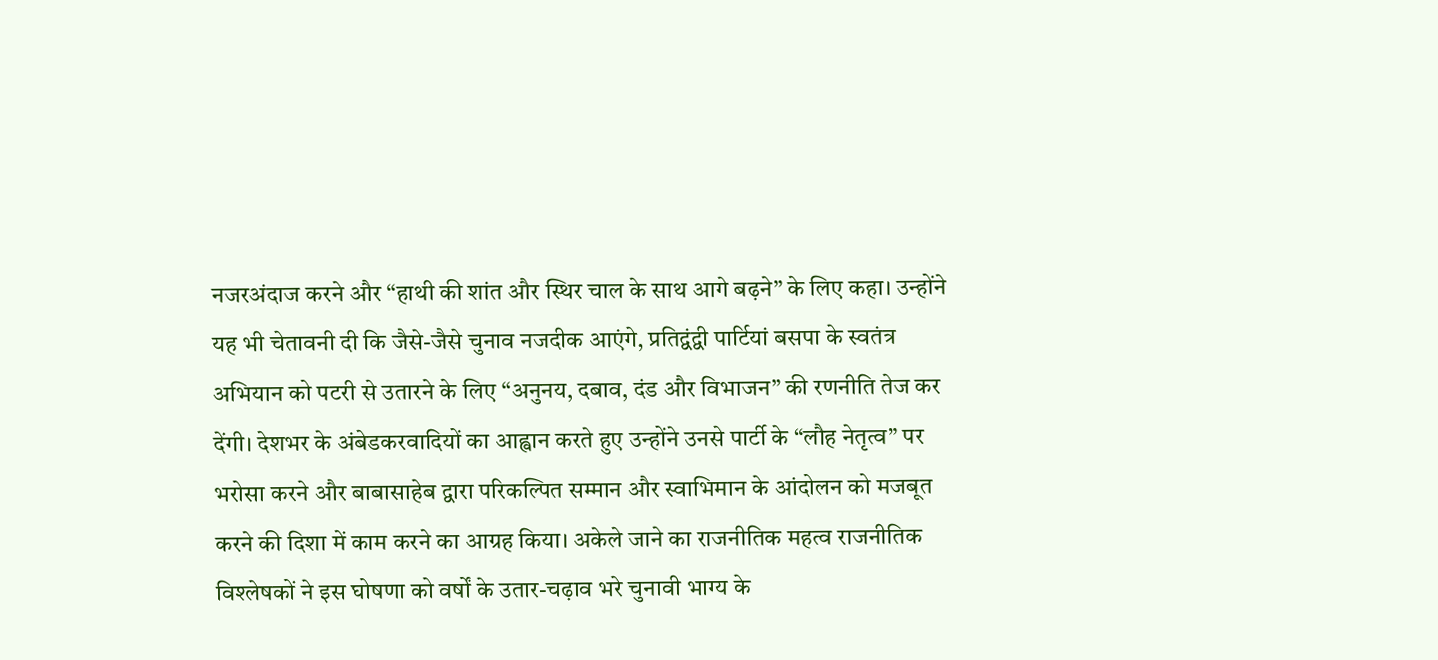नजरअंदाज करने और “हाथी की शांत और स्थिर चाल के साथ आगे बढ़ने” के लिए कहा। उन्होंने यह भी चेतावनी दी कि जैसे-जैसे चुनाव नजदीक आएंगे, प्रतिद्वंद्वी पार्टियां बसपा के स्वतंत्र अभियान को पटरी से उतारने के लिए “अनुनय, दबाव, दंड और विभाजन” की रणनीति तेज कर देंगी। देशभर के अंबेडकरवादियों का आह्वान करते हुए उन्होंने उनसे पार्टी के “लौह नेतृत्व” पर भरोसा करने और बाबासाहेब द्वारा परिकल्पित सम्मान और स्वाभिमान के आंदोलन को मजबूत करने की दिशा में काम करने का आग्रह किया। अकेले जाने का राजनीतिक महत्व राजनीतिक विश्लेषकों ने इस घोषणा को वर्षों के उतार-चढ़ाव भरे चुनावी भाग्य के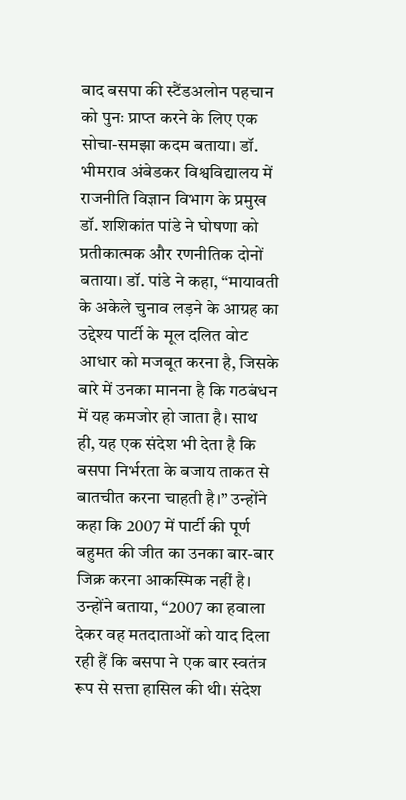बाद बसपा की स्टैंडअलोन पहचान को पुनः प्राप्त करने के लिए एक सोचा-समझा कदम बताया। डॉ. भीमराव अंबेडकर विश्वविद्यालय में राजनीति विज्ञान विभाग के प्रमुख डॉ. शशिकांत पांडे ने घोषणा को प्रतीकात्मक और रणनीतिक दोनों बताया। डॉ. पांडे ने कहा, “मायावती के अकेले चुनाव लड़ने के आग्रह का उद्देश्य पार्टी के मूल दलित वोट आधार को मजबूत करना है, जिसके बारे में उनका मानना है कि गठबंधन में यह कमजोर हो जाता है। साथ ही, यह एक संदेश भी देता है कि बसपा निर्भरता के बजाय ताकत से बातचीत करना चाहती है।” उन्होंने कहा कि 2007 में पार्टी की पूर्ण बहुमत की जीत का उनका बार-बार जिक्र करना आकस्मिक नहीं है। उन्होंने बताया, “2007 का हवाला देकर वह मतदाताओं को याद दिला रही हैं कि बसपा ने एक बार स्वतंत्र रूप से सत्ता हासिल की थी। संदेश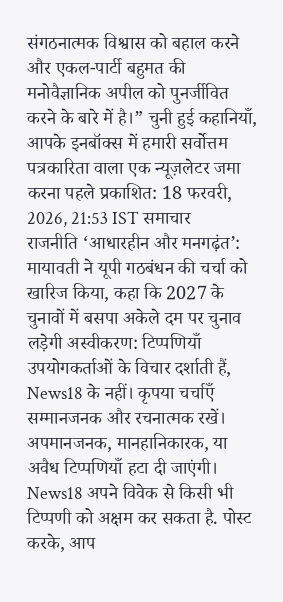संगठनात्मक विश्वास को बहाल करने और एकल-पार्टी बहुमत की मनोवैज्ञानिक अपील को पुनर्जीवित करने के बारे में है।” चुनी हुई कहानियाँ, आपके इनबॉक्स में हमारी सर्वोत्तम पत्रकारिता वाला एक न्यूज़लेटर जमा करना पहले प्रकाशित: 18 फरवरी, 2026, 21:53 IST समाचार राजनीति ‘आधारहीन और मनगढ़ंत’: मायावती ने यूपी गठबंधन की चर्चा को खारिज किया, कहा कि 2027 के चुनावों में बसपा अकेले दम पर चुनाव लड़ेगी अस्वीकरण: टिप्पणियाँ उपयोगकर्ताओं के विचार दर्शाती हैं, News18 के नहीं। कृपया चर्चाएँ सम्मानजनक और रचनात्मक रखें। अपमानजनक, मानहानिकारक, या अवैध टिप्पणियाँ हटा दी जाएंगी। News18 अपने विवेक से किसी भी टिप्पणी को अक्षम कर सकता है. पोस्ट करके, आप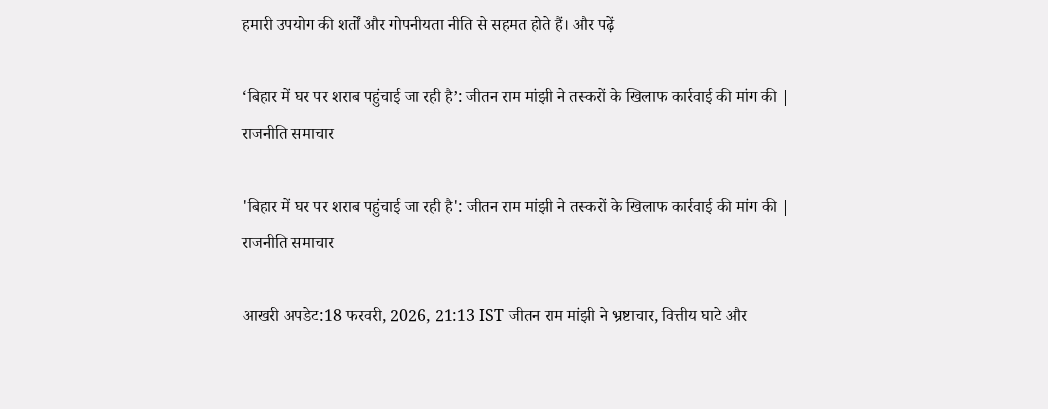हमारी उपयोग की शर्तों और गोपनीयता नीति से सहमत होते हैं। और पढ़ें

‘बिहार में घर पर शराब पहुंचाई जा रही है’: जीतन राम मांझी ने तस्करों के खिलाफ कार्रवाई की मांग की | राजनीति समाचार

'बिहार में घर पर शराब पहुंचाई जा रही है': जीतन राम मांझी ने तस्करों के खिलाफ कार्रवाई की मांग की | राजनीति समाचार

आखरी अपडेट:18 फरवरी, 2026, 21:13 IST जीतन राम मांझी ने भ्रष्टाचार, वित्तीय घाटे और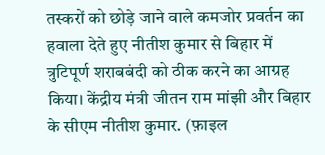तस्करों को छोड़े जाने वाले कमजोर प्रवर्तन का हवाला देते हुए नीतीश कुमार से बिहार में त्रुटिपूर्ण शराबबंदी को ठीक करने का आग्रह किया। केंद्रीय मंत्री जीतन राम मांझी और बिहार के सीएम नीतीश कुमार. (फ़ाइल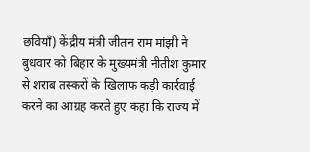छवियाँ) केंद्रीय मंत्री जीतन राम मांझी ने बुधवार को बिहार के मुख्यमंत्री नीतीश कुमार से शराब तस्करों के खिलाफ कड़ी कार्रवाई करने का आग्रह करते हुए कहा कि राज्य में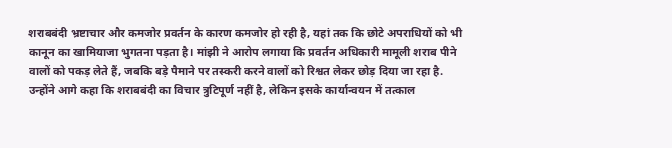शराबबंदी भ्रष्टाचार और कमजोर प्रवर्तन के कारण कमजोर हो रही है, यहां तक कि छोटे अपराधियों को भी कानून का खामियाजा भुगतना पड़ता है। मांझी ने आरोप लगाया कि प्रवर्तन अधिकारी मामूली शराब पीने वालों को पकड़ लेते हैं, जबकि बड़े पैमाने पर तस्करी करने वालों को रिश्वत लेकर छोड़ दिया जा रहा है. उन्होंने आगे कहा कि शराबबंदी का विचार त्रुटिपूर्ण नहीं है, लेकिन इसके कार्यान्वयन में तत्काल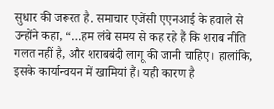सुधार की जरूरत है. समाचार एजेंसी एएनआई के हवाले से उन्होंने कहा, “…हम लंबे समय से कह रहे हैं कि शराब नीति गलत नहीं है, और शराबबंदी लागू की जानी चाहिए। हालांकि, इसके कार्यान्वयन में खामियां हैं। यही कारण है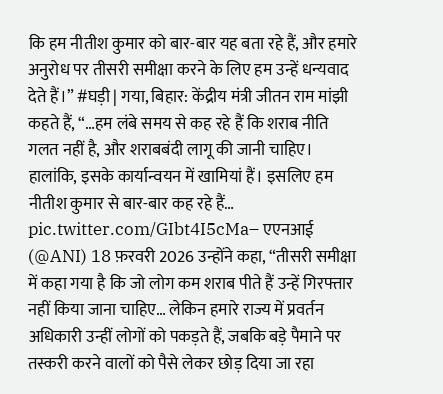कि हम नीतीश कुमार को बार-बार यह बता रहे हैं, और हमारे अनुरोध पर तीसरी समीक्षा करने के लिए हम उन्हें धन्यवाद देते हैं।” #घड़ी | गया, बिहार: केंद्रीय मंत्री जीतन राम मांझी कहते हैं, “…हम लंबे समय से कह रहे हैं कि शराब नीति गलत नहीं है, और शराबबंदी लागू की जानी चाहिए। हालांकि, इसके कार्यान्वयन में खामियां हैं। इसलिए हम नीतीश कुमार से बार-बार कह रहे हैं… pic.twitter.com/GIbt4I5cMa– एएनआई (@ANI) 18 फ़रवरी 2026 उन्होंने कहा, “तीसरी समीक्षा में कहा गया है कि जो लोग कम शराब पीते हैं उन्हें गिरफ्तार नहीं किया जाना चाहिए… लेकिन हमारे राज्य में प्रवर्तन अधिकारी उन्हीं लोगों को पकड़ते हैं, जबकि बड़े पैमाने पर तस्करी करने वालों को पैसे लेकर छोड़ दिया जा रहा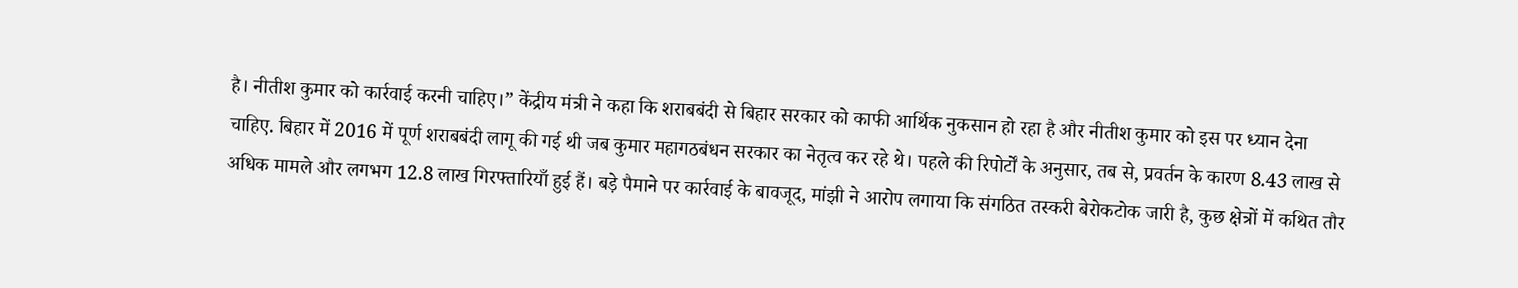है। नीतीश कुमार को कार्रवाई करनी चाहिए।” केंद्रीय मंत्री ने कहा कि शराबबंदी से बिहार सरकार को काफी आर्थिक नुकसान हो रहा है और नीतीश कुमार को इस पर ध्यान देना चाहिए. बिहार में 2016 में पूर्ण शराबबंदी लागू की गई थी जब कुमार महागठबंधन सरकार का नेतृत्व कर रहे थे। पहले की रिपोर्टों के अनुसार, तब से, प्रवर्तन के कारण 8.43 लाख से अधिक मामले और लगभग 12.8 लाख गिरफ्तारियाँ हुई हैं। बड़े पैमाने पर कार्रवाई के बावजूद, मांझी ने आरोप लगाया कि संगठित तस्करी बेरोकटोक जारी है, कुछ क्षेत्रों में कथित तौर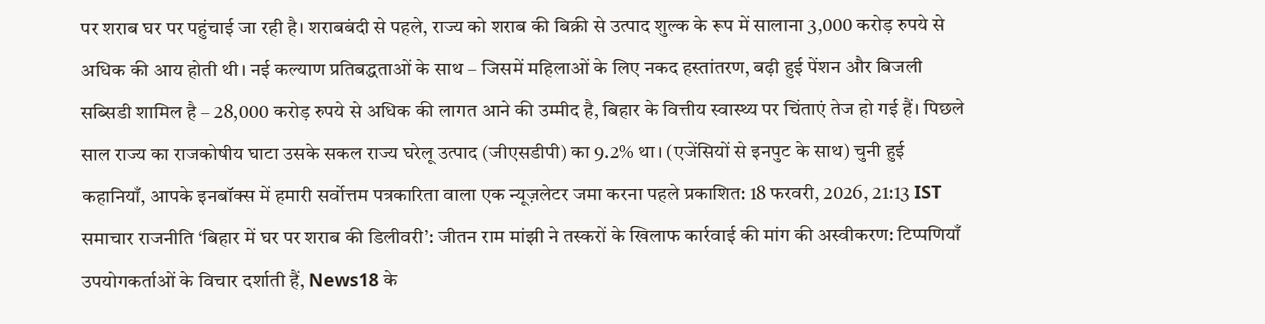पर शराब घर पर पहुंचाई जा रही है। शराबबंदी से पहले, राज्य को शराब की बिक्री से उत्पाद शुल्क के रूप में सालाना 3,000 करोड़ रुपये से अधिक की आय होती थी। नई कल्याण प्रतिबद्धताओं के साथ – जिसमें महिलाओं के लिए नकद हस्तांतरण, बढ़ी हुई पेंशन और बिजली सब्सिडी शामिल है – 28,000 करोड़ रुपये से अधिक की लागत आने की उम्मीद है, बिहार के वित्तीय स्वास्थ्य पर चिंताएं तेज हो गई हैं। पिछले साल राज्य का राजकोषीय घाटा उसके सकल राज्य घरेलू उत्पाद (जीएसडीपी) का 9.2% था। (एजेंसियों से इनपुट के साथ) चुनी हुई कहानियाँ, आपके इनबॉक्स में हमारी सर्वोत्तम पत्रकारिता वाला एक न्यूज़लेटर जमा करना पहले प्रकाशित: 18 फरवरी, 2026, 21:13 IST समाचार राजनीति ‘बिहार में घर पर शराब की डिलीवरी’: जीतन राम मांझी ने तस्करों के खिलाफ कार्रवाई की मांग की अस्वीकरण: टिप्पणियाँ उपयोगकर्ताओं के विचार दर्शाती हैं, News18 के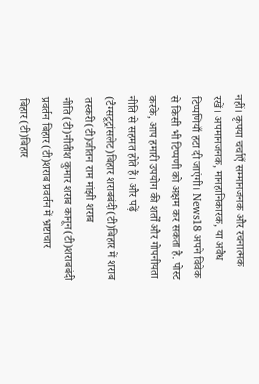नहीं। कृपया चर्चाएँ सम्मानजनक और रचनात्मक रखें। अपमानजनक, मानहानिकारक, या अवैध टिप्पणियाँ हटा दी जाएंगी। News18 अपने विवेक से किसी भी टिप्पणी को अक्षम कर सकता है. पोस्ट करके, आप हमारी उपयोग की शर्तों और गोपनीयता नीति से सहमत होते हैं। और पढ़ें (टैग्सटूट्रांसलेट)बिहार शराबबंदी(टी)बिहार में शराब तस्करी(टी)जीतन राम मांझी शराब नीति(टी)नीतीश कुमार शराब कानून(टी)शराबबंदी प्रवर्तन बिहार(टी)शराब प्रवर्तन में भ्रष्टाचार बिहार(टी)बिहार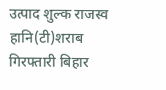उत्पाद शुल्क राजस्व हानि(टी)शराब गिरफ्तारी बिहार